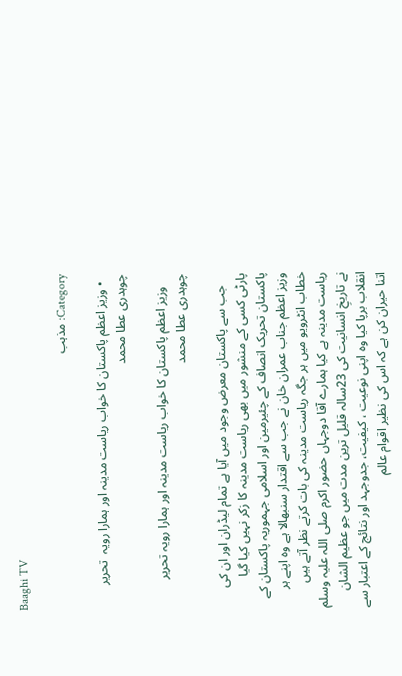Baaghi TV

Category: مذہب

  • وزیز اعظم پاکستان کا خواب ریاست مدینہ اور ہمارا رویہ  تحریر چوہدری عطا محمد

    وزیز اعظم پاکستان کا خواب ریاست مدینہ اور ہمارا رویہ تحریر چوہدری عطا محمد

    جب سے پاکستان معرض وجود میں آیا ہے تمام لیڈران اور ان کی پارٹی کسی کے منشور میں بھی ریاست مدینہ کا زکر نہیں کیا گیا پاکستان تحریک انصاف کے چئیرمین اور اسلامی جہموریہ پاکستان کے وزیز اعظم جناب عمران خان نے جب سے اقتدار سنبھالا ہے وہ اپنے ہر خطاب انٹرویو میں ہر جگہ ریاست مدینہ کی بات کرتے نظر آتے ہیں ریاست مدینہ ہے کیا ہمارے آقا دوجہاں حضور اکرم صلی اللہ علیہ وسلم نے تاریخِ انسانیت کی 23سالہ قلیل ترین مدت میں جو عظیم الشان انقلاب برپا کیا وہ اپنی نوعیت ، کیفیت، جدوجہد اور نتائج کے اعتبار سے اتنا حیران کن ہے کہ اس کی نظیر اقوام عالم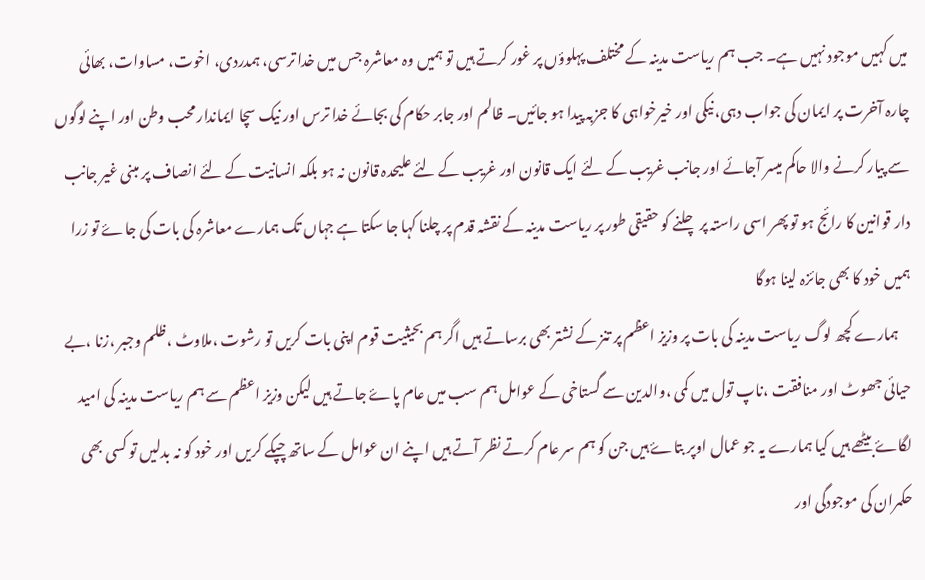میں کہیں موجود نہیں ہے۔ جب ہم ریاست مدینہ کے مختلف پہلوؤں پر غور کرتے ہیں تو ہمیں وہ معاشرہ جس میں خدا ترسی، ہمدردی، اخوت، مساوات، بھائی چارہ آخرت پر ایمان کی جواب دہی، نیکی اور خیرخواہی کا جزبہ پیدا ہو جائیں۔ ظالم اور جابر حکام کی بجائے خدا ترس اور نیک سچا ایماندار محب وطن اور اپنے لوگوں سے پیار کرنے والا حاکم میسر آجائے اور جانب غریب کے لئے ایک قانون اور غریب کے لئے علیحدہ قانون نہ ہو بلکہ انسانیت کے لئے انصاف پر مبنی غیر جانب دار قوانین کا رائج ہو تو پھر اسی راستہ پر چلنے کو حقیقی طور پر ریاست مدینہ کے نقشہ قدم پر چلنا کہا جا سکتا ہے جہاں تک ہمارے معاشرہ کی بات کی جاۓ تو زرا ہمیں خود کا بھی جائزہ لینا ہوگا
    ہمارے کچھ لوگ ریاست مدینہ کی بات پر وزیز اعظم پر تنز کے نشتر بھی برساتے ہیں اگر ہم بحیثیت قوم اپنی بات کریں تو رشوت ،ملاوٹ ،ظلم وجبر ،زنا ،بے حیائی جھوٹ اور منافقت ،ناپ تول میں کمی ،والدین سے گستاخی کے عوامل ہم سب میں عام پاۓ جاتے ہیں لیکن وزیز اعظم سے ہم ریاست مدینہ کی امید لگاۓ بیٹھے ہیں کیا ہمارے یہ جو عمال اوپر بتاۓ ہیں جن کو ہم سر عام کرتے نظر آتے ہیں اپنے ان عوامل کے ساتھ چپکے کریں اور خود کو نہ بدلیں تو کسی بھی حکمران کی موجودگی اور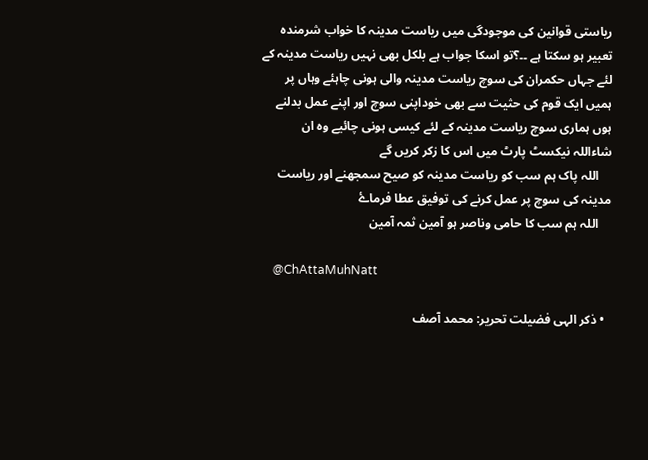ریاستی قوانین کی موجودگی میں ریاست مدینہ کا خواب شرمندہ تعبیر ہو سکتا ہے ۔۔؟تو اسکا جواب ہے بلکل بھی نہیں ریاست مدینہ کے لئے جہاں حکمران کی سوچ ریاست مدینہ والی ہونی چاہئے وہاں پر ہمیں ایک قوم کی حثیت سے بھی خوداپنی سوچ اور اپنے عمل بدلنے ہوں ہماری سوچ ریاست مدینہ کے لئے کیسی ہونی چائیے وہ ان شاءاللہ نیکسٹ پارٹ میں اس کا زکر کریں گے
    اللہ پاک ہم سب کو ریاست مدینہ کو صیح سمجھنے اور ریاست مدینہ کی سوچ پر عمل کرنے کی توفیق عطا فرماۓ
    اللہ ہم سب کا حامی وناصر ہو آمین ثمہ آمین

    @ChAttaMuhNatt

  • ذکر الہی فضیلت تحریر: محمد آصف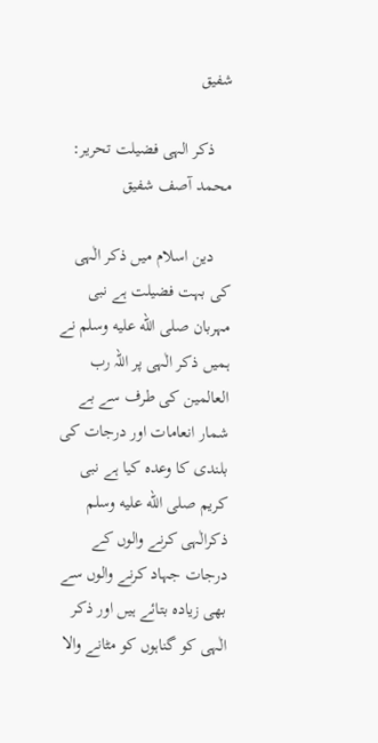شفیق

    ذکر الہی فضیلت تحریر: محمد آصف شفیق

    دین اسلام میں ذکر الٰہی کی بہت فضیلت ہے نبی مہربان صلى الله عليه وسلم نے ہمیں ذکر الٰہی پر اللہ رب العالمین کی طرف سے بے شمار انعامات اور درجات کی بلندی کا وعدہ کیا ہے نبی کریم صلى الله عليه وسلم ذکرالٰہی کرنے والوں کے درجات جہاد کرنے والوں سے بھی زیادہ بتائے ہیں اور ذکر الٰہی کو گناہوں کو مٹانے والا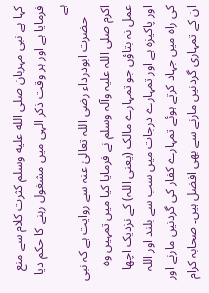کہا ہے نبی مہربان صلى الله عليه وسلم کثرت کلام سے منع فرمایا ہے اور ہر وقت ذکر الہی میں مشغول رہنے کا حکم دیا ہے
    حضرت ابودرداء رضی اللہ تعالیٰ عنہ سے روایت ہے کہ نبی اکرم صلی اللہ علیہ وآلہ وسلم نے فرمایا کیا میں تمہیں وہ عمل نہ بتاؤں جو تمہارے مالک (یعنی اللہ) کے نزدیک اچھا اور پاکیزہ ہے اور تمہارے درجات میں سب سے بلند اور اللہ کی راہ میں جہاد کرتے ہوئے تمہارے کفار کی گردنیں مارنے اور ان کے تمہاری گردنیں مارنے سے بھی افضل ہیں۔ صحابہ کرام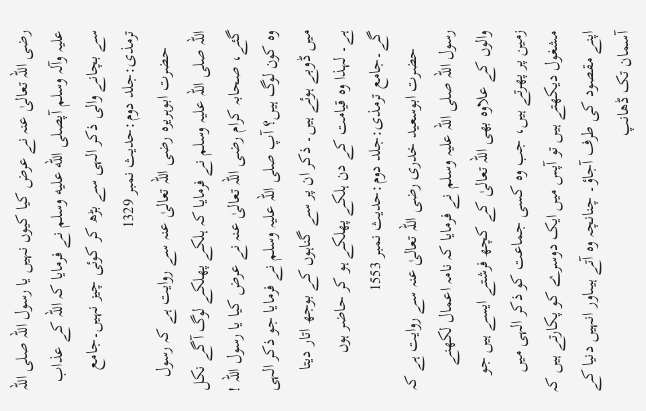رضی اللہ تعالیٰ عنہ نے عرض کیا کیوں نہیں یا رسول اللہ صلی اللہ علیہ وآلہ وسلم آپصلى الله عليه وسلم نے فرمایا کہ اللہ کے عذاب سے بچانے والی ذکر الہی سے بڑھ کر کوئی چیز نہیں۔جامع ترمذی:جلد دوم:حدیث نمبر 1329
    حضرت ابوہریرہ رضی اللہ تعالیٰ عنہ سے روایت ہے کہ رسول اللہ صلی اللہ علیہ وسلم نے فرمایا کہ ہلکے پھلکے لوگ آگے نکل گئے، صحابہ کرام رضی اللہ تعالیٰ عنہ نے عرض کیا یا رسول اللہ ! وہ کون لوگ ہیں؟ آپ صلی اللہ علیہ وسلم نے فرمایا جو ذکر الہی میں ڈوبے ہوئے ہیں۔ ذکر ان پر سے گناہوں کے بوجھ اتار دیتا ہے۔ لہذا وہ قیامت کے دن ہلکے پھلکے ہو کر حاضر ہوں گے۔جامع ترمذی:جلد دوم:حدیث نمبر 1553
    حضرت ابوسعید خدری رضی اللہ تعالیٰ عنہ سے روایت ہے کہ رسول اللہ صلی اللہ علیہ وسلم نے فرمایا کہ نامہ اعمال لکھنے والوں کے علاوہ بھی اللہ تعالیٰ کے کچھ فرشتے ایسے ہیں جو زمین پر پھرتے ہیں، جب وہ کسی جماعت کو ذکر الہی میں مشغول دیکھتے ہیں تو آپس میں ایک دوسرے کو پکارتے ہیں کہ اپنے مقصود کی طرف آجاؤ۔ چنانچہ وہ آتے ہیںاور انہیں دنیا کے آسمان تک ڈھانپ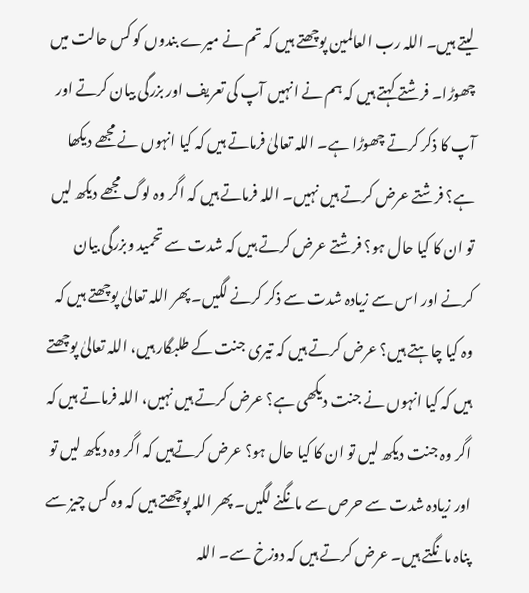لیتے ہیں۔ اللہ رب العالمین پوچھتے ہیں کہ تم نے میرے بندوں کو کس حالت میں چھوڑا۔ فرشتے کہتے ہیں کہ ہم نے انہیں آپ کی تعریف اور بزرگی بیان کرتے اور آپ کا ذکر کرتے چھوڑا ہے۔ اللہ تعالیٰ فرماتے ہیں کہ کیا انہوں نے مجھے دیکھا ہے؟ فرشتے عرض کرتے ہیں نہیں۔ اللہ فرماتے ہیں کہ اگر وہ لوگ مجھے دیکھ لیں تو ان کا کیا حال ہو؟ فرشتے عرض کرتے ہیں کہ شدت سے تحمید وبزرگی بیان کرنے اور اس سے زیادہ شدت سے ذکر کرنے لگیں۔ پھر اللہ تعالیٰ پوچھتے ہیں کہ وہ کیا چاہتے ہیں؟ عرض کرتے ہیں کہ تیری جنت کے طلبگار ہیں، اللہ تعالیٰ پوچھتے ہیں کہ کیا انہوں نے جنت دیکھی ہے؟ عرض کرتے ہیں نہیں، اللہ فرماتے ہیں کہ اگر وہ جنت دیکھ لیں تو ان کا کیا حال ہو؟ عرض کرتےہیں کہ اگر وہ دیکھ لیں تو اور زیادہ شدت سے حرص سے مانگنے لگیں۔ پھر اللہ پوچھتے ہیں کہ وہ کس چیز سے پناہ مانگتے ہیں۔ عرض کرتے ہیں کہ دوزخ سے۔ اللہ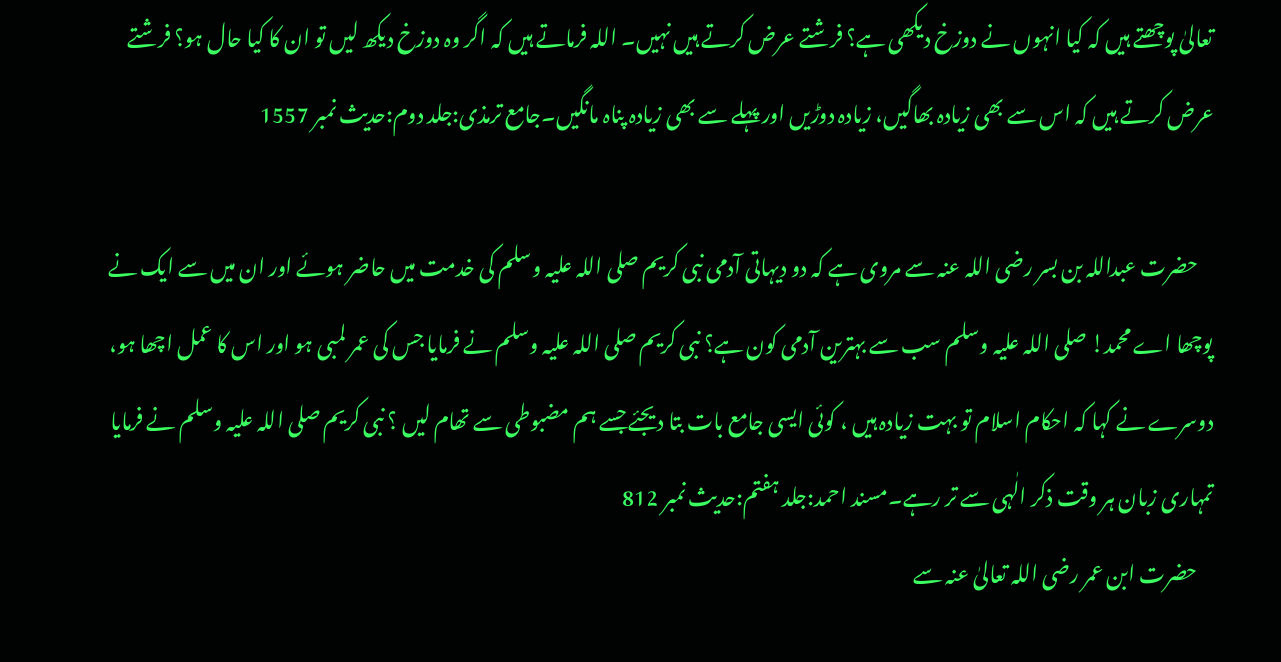تعالیٰ پوچھتے ہیں کہ کیا انہوں نے دوزخ دیکھی ہے؟ فرشتے عرض کرتے ہیں نہیں۔ اللہ فرماتے ہیں کہ اگر وہ دوزخ دیکھ لیں تو ان کا کیا حال ہو؟ فرشتے عرض کرتے ہیں کہ اس سے بھی زیادہ بھاگیں، زیادہ دوڑیں اور پہلے سے بھی زیادہ پناہ مانگیں۔جامع ترمذی:جلد دوم:حدیث نمبر 1557

    حضرت عبداللہ بن بسر رضی اللہ عنہ سے مروی ہے کہ دو دیہاتی آدمی نبی کریم صلی اللہ علیہ وسلم کی خدمت میں حاضر ہوئے اور ان میں سے ایک نے پوچھا اے محمد! صلی اللہ علیہ وسلم سب سے بہترین آدمی کون ہے؟ نبی کریم صلی اللہ علیہ وسلم نے فرمایا جس کی عمر لمبی ہو اور اس کا عمل اچھا ہو، دوسرے نے کہا کہ احکام اسلام تو بہت زیادہ ہیں ، کوئی ایسی جامع بات بتا دیجئے جسے ہم مضبوطی سے تھام لیں ؟ نبی کریم صلی اللہ علیہ وسلم نے فرمایا تمہاری زبان ہر وقت ذکر الٰہی سے تر رہے۔مسند احمد:جلد ہفتم:حدیث نمبر 812
    حضرت ابن عمر رضی اللہ تعالیٰ عنہ سے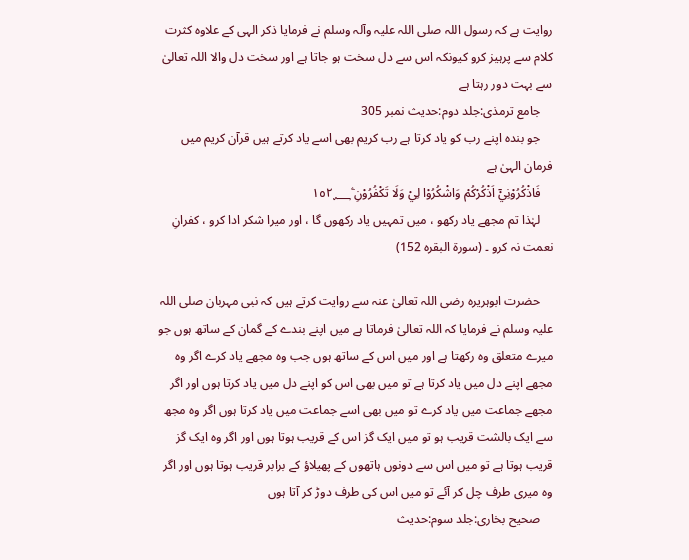روایت ہے کہ رسول اللہ صلی اللہ علیہ وآلہ وسلم نے فرمایا ذکر الہی کے علاوہ کثرت کلام سے پرہیز کرو کیونکہ اس سے دل سخت ہو جاتا ہے اور سخت دل والا اللہ تعالیٰ سے بہت دور رہتا ہے
    جامع ترمذی:جلد دوم:حدیث نمبر 305
    جو بندہ اپنے رب کو یاد کرتا ہے رب کریم بھی اسے یاد کرتے ہیں قرآن کریم میں فرمان الہیٰ ہے
    فَاذْكُرُوْنِيْٓ اَذْكُرْكُمْ وَاشْكُرُوْا لِيْ وَلَا تَكْفُرُوْنِ ١٥٢؁ۧ
    لہٰذا تم مجھے یاد رکھو ، میں تمہیں یاد رکھوں گا ، اور میرا شکر ادا کرو ، کفرانِ نعمت نہ کرو ۔ (سورۃ البقرہ 152)

    حضرت ابوہریرہ رضی اللہ تعالیٰ عنہ سے روایت کرتے ہیں کہ نبی مہربان صلی اللہ علیہ وسلم نے فرمایا کہ اللہ تعالیٰ فرماتا ہے میں اپنے بندے کے گمان کے ساتھ ہوں جو میرے متعلق وہ رکھتا ہے اور میں اس کے ساتھ ہوں جب وہ مجھے یاد کرے اگر وہ مجھے اپنے دل میں یاد کرتا ہے تو میں بھی اس کو اپنے دل میں یاد کرتا ہوں اور اگر مجھے جماعت میں یاد کرے تو میں بھی اسے جماعت میں یاد کرتا ہوں اگر وہ مجھ سے ایک بالشت قریب ہو تو میں ایک گز اس کے قریب ہوتا ہوں اور اگر وہ ایک گز قریب ہوتا ہے تو میں اس سے دونوں ہاتھوں کے پھیلاؤ کے برابر قریب ہوتا ہوں اور اگر وہ میری طرف چل کر آئے تو میں اس کی طرف دوڑ کر آتا ہوں
    صحیح بخاری:جلد سوم:حدیث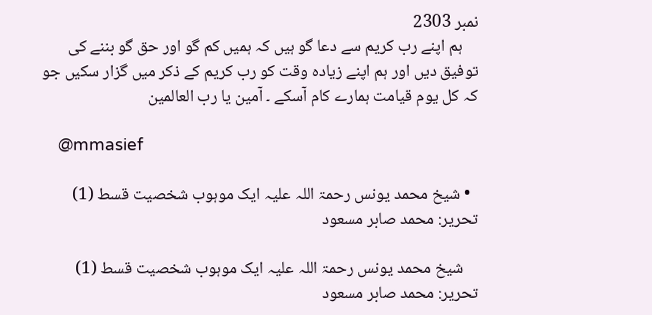نمبر 2303
    ہم اپنے رب کریم سے دعا گو ہیں کہ ہمیں کم گو اور حق گو بننے کی توفیق دیں اور ہم اپنے زیادہ وقت کو رب کریم کے ذکر میں گزار سکیں جو کہ کل یوم قیامت ہمارے کام آسکے ۔ آمین یا رب العالمین

    @mmasief

  • شیخ محمد یونس رحمۃ اللہ علیہ ایک موہوب شخصیت قسط (1)  تحریر: محمد صابر مسعود

    شیخ محمد یونس رحمۃ اللہ علیہ ایک موہوب شخصیت قسط (1) تحریر: محمد صابر مسعود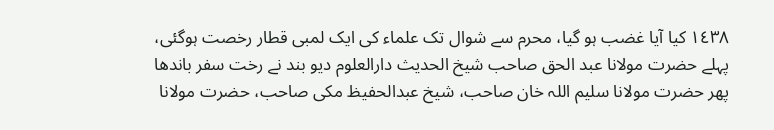١٤٣٨ کیا آیا غضب ہو گیا، محرم سے شوال تک علماء کی ایک لمبی قطار رخصت ہوگئی، پہلے حضرت مولانا عبد الحق صاحب شیخ الحدیث دارالعلوم دیو بند نے رخت سفر باندھا پھر حضرت مولانا سلیم اللہ خان صاحب، شیخ عبدالحفیظ مکی صاحب، حضرت مولانا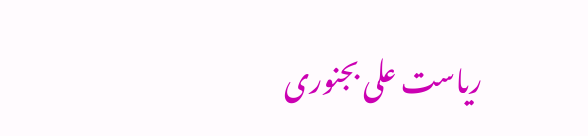ریاست علی بجنوری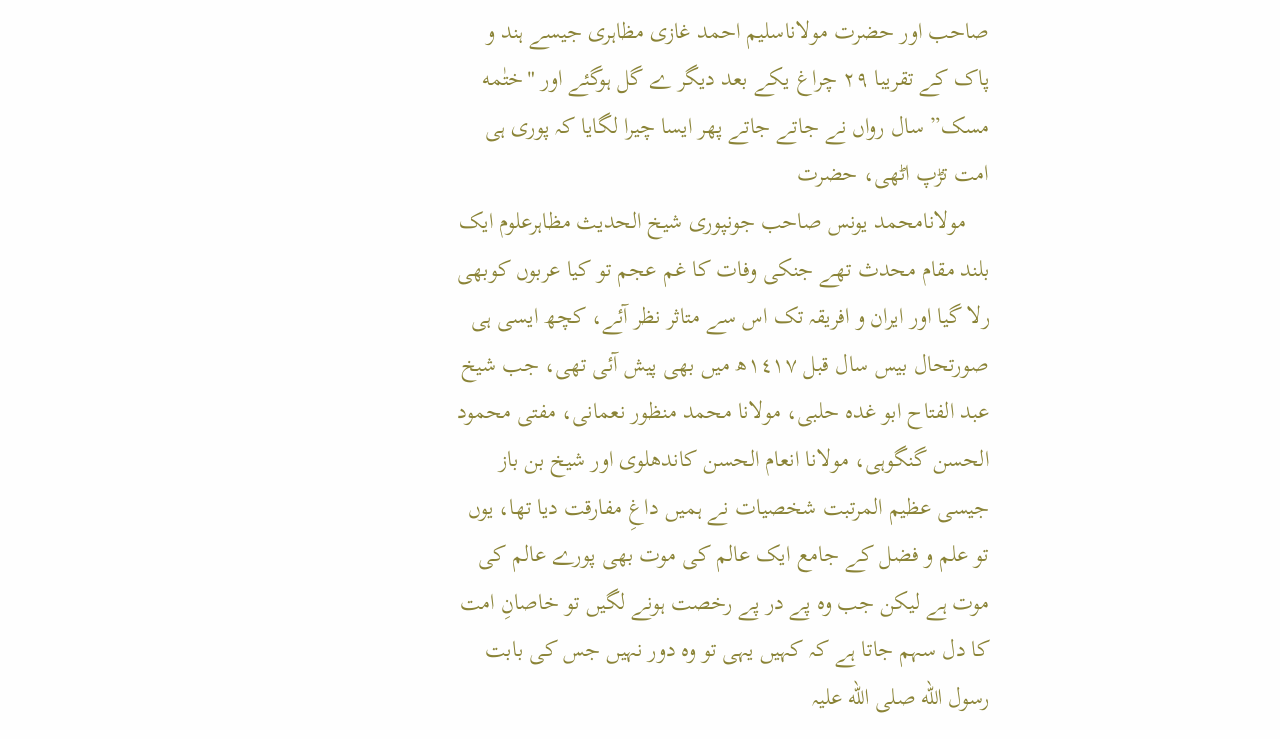صاحب اور حضرت مولاناسلیم احمد غازی مظاہری جیسے ہند و پاک کے تقریبا ۲۹ چراغ یکے بعد دیگر ے گل ہوگئے اور "ختٰمه مسک” سال رواں نے جاتے جاتے پھر ایسا چیرا لگایا کہ پوری ہی امت تڑپ اٹھی، حضرت
    مولانامحمد یونس صاحب جونپوری شیخ الحدیث مظاہرعلوم ایک بلند مقام محدث تھے جنکی وفات کا غم عجم تو کیا عربوں کوبھی رلا گیا اور ایران و افریقہ تک اس سے متاثر نظر آئے، کچھ ایسی ہی صورتحال بیس سال قبل ١٤١٧ھ میں بھی پیش آئی تھی، جب شیخ عبد الفتاح ابو غدہ حلبی، مولانا محمد منظور نعمانی، مفتی محمود الحسن گنگوہی، مولانا انعام الحسن کاندھلوی اور شیخ بن باز جیسی عظیم المرتبت شخصیات نے ہمیں داغِ مفارقت دیا تھا، یوں تو علم و فضل کے جامع ایک عالم کی موت بھی پورے عالم کی موت ہے لیکن جب وہ پے در پے رخصت ہونے لگیں تو خاصانِ امت کا دل سہم جاتا ہے کہ کہیں یہی تو وہ دور نہیں جس کی بابت رسول الله صلى الله علیہ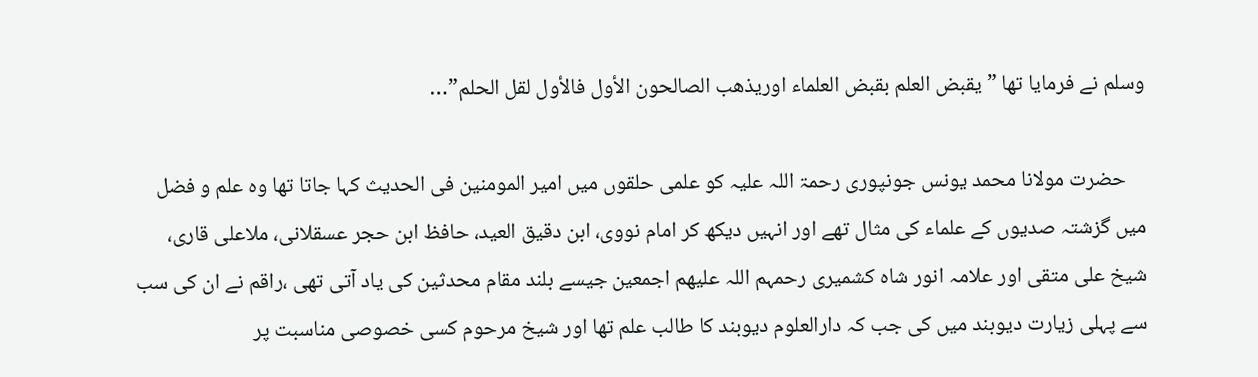وسلم نے فرمایا تھا ” یقبض العلم بقبض العلماء اوریذهب الصالحون الأول فالأول لقل الحلم”…

    حضرت مولانا محمد یونس جونپوری رحمۃ اللہ علیہ کو علمی حلقوں میں امیر المومنین فی الحدیث کہا جاتا تھا وہ علم و فضل میں گزشتہ صدیوں کے علماء کی مثال تھے اور انہیں دیکھ کر امام نووی، ابن دقيق العيد، حافظ ابن حجر عسقلانی، ملاعلی قاری، شیخ علی متقی اور علامہ انور شاہ کشمیری رحمہم اللہ علیھم اجمعین جیسے بلند مقام محدثین کی یاد آتی تھی ،راقم نے ان کی سب سے پہلی زیارت دیوبند میں کی جب کہ دارالعلوم دیوبند کا طالب علم تھا اور شیخ مرحوم کسی خصوصی مناسبت پر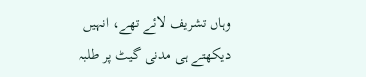وہاں تشریف لائے تھے، انہیں دیکھتے ہی مدنی گیٹ پر طلبہ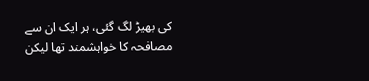کی بھیڑ لگ گئی، ہر ایک ان سے مصافحہ کا خواہشمند تھا لیکن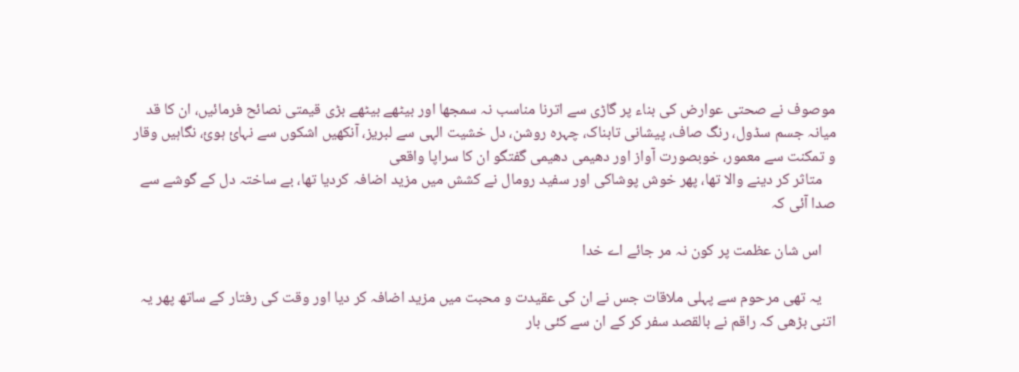موصوف نے صحتی عوارض کی بناء پر گاڑی سے اترنا مناسب نہ سمجھا اور بیٹھے بیٹھے بڑی قیمتی نصائح فرمائیں، ان کا قد میانہ جسم سڈول، رنگ صاف، پیشانی تابناک، چہرہ روشن، دل خشیت الہی سے لبریز، آنکھیں اشکوں سے نہائ ہوئ، نگاہیں وقار و تمکنت سے معمور، خوبصورت آواز اور دھیمی دھیمی گفتگو ان کا سراپا واقعی
    متاثر کر دینے والا تھا، پھر خوش پوشاکی اور سفید رومال نے کشش میں مزید اضافہ کردیا تھا، بے ساختہ دل کے گوشے سے صدا آئی کہ

    اس شان عظمت پر کون نہ مر جائے اے خدا

    یہ تھی مرحوم سے پہلی ملاقات جس نے ان کی عقیدت و محبت میں مزید اضافہ کر دیا اور وقت کی رفتار کے ساتھ پھر یہ اتنی بڑھی کہ راقم نے بالقصد سفر کر کے ان سے کئی بار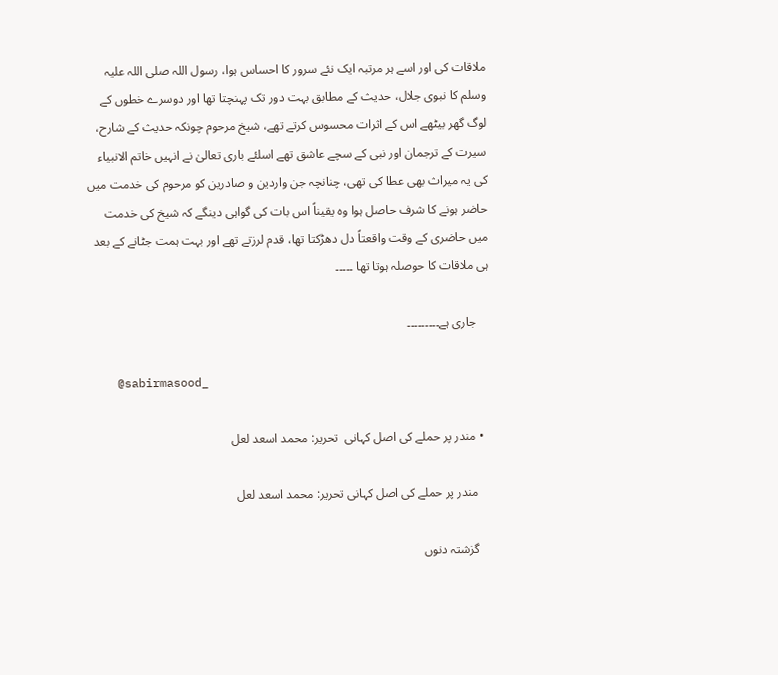ملاقات کی اور اسے ہر مرتبہ ایک نئے سرور کا احساس ہوا، رسول اللہ صلی اللہ علیہ وسلم کا نبوی جلال، حدیث کے مطابق بہت دور تک پہنچتا تھا اور دوسرے خطوں کے لوگ گھر بیٹھے اس کے اثرات محسوس کرتے تھے، شیخ مرحوم چونکہ حدیث کے شارح، سیرت کے ترجمان اور نبی کے سچے عاشق تھے اسلئے باری تعالیٰ نے انہیں خاتم الانبیاء کی یہ میراث بھی عطا کی تھی، چنانچہ جن واردین و صادرین کو مرحوم کی خدمت میں حاضر ہونے کا شرف حاصل ہوا وہ یقیناً اس بات کی گواہی دینگے کہ شیخ کی خدمت میں حاضری کے وقت واقعتاً دل دھڑکتا تھا، قدم لرزتے تھے اور بہت ہمت جٹانے کے بعد ہی ملاقات کا حوصلہ ہوتا تھا ۔۔۔۔۔

    جاری ہے۔۔۔۔۔۔۔۔۔

    @sabirmasood_

  • مندر پر حملے کی اصل کہانی  تحریر: محمد اسعد لعل

    مندر پر حملے کی اصل کہانی تحریر: محمد اسعد لعل

    گزشتہ دنوں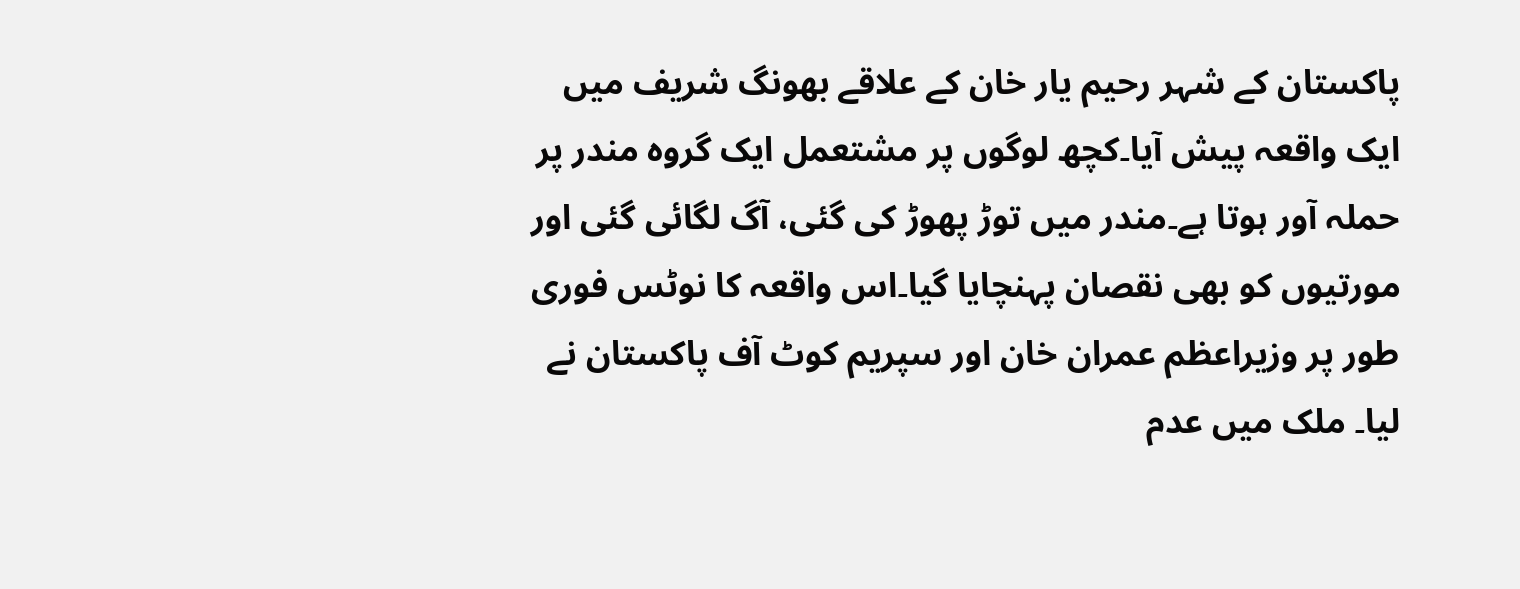پاکستان کے شہر رحیم یار خان کے علاقے بھونگ شریف میں ایک واقعہ پیش آیا۔کچھ لوگوں پر مشتعمل ایک گروہ مندر پر حملہ آور ہوتا ہے۔مندر میں توڑ پھوڑ کی گئی، آگ لگائی گئی اور مورتیوں کو بھی نقصان پہنچایا گیا۔اس واقعہ کا نوٹس فوری طور پر وزیراعظم عمران خان اور سپریم کوٹ آف پاکستان نے لیا۔ ملک میں عدم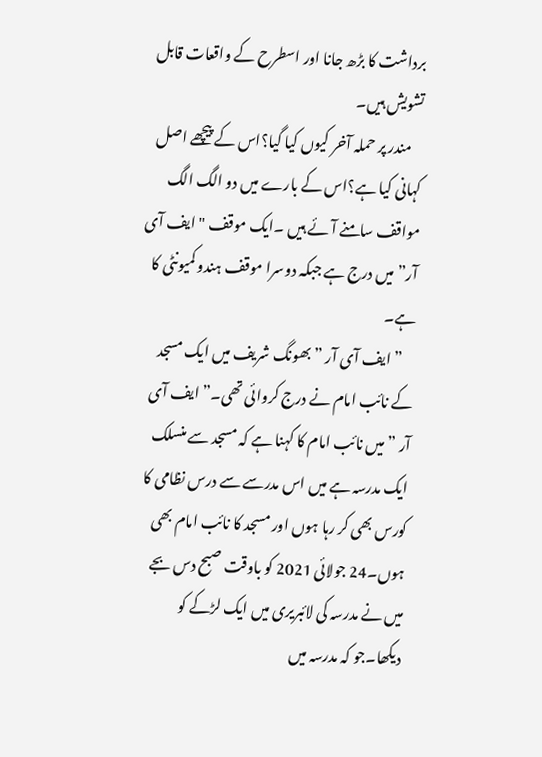برداشت کا بڑھ جانا اور اسطرح کے واقعات قابل تشویش ہیں۔
    مندر پر حملہ آخر کیوں کیا گیا؟اس کے پیچھے اصل کہانی کیا ہے؟اس کے بارے میں دو الگ الگ مواقف سامنے آئے ہیں ۔ایک موقف "ایف آی آر”میں درج ہے جبکہ دوسرا موقف ہندو کمیونٹی کا ہے۔
    ” ایف آی آر ” بھونگ شریف میں ایک مسجد کے نائب امام نے درج کروائی تھی۔” ایف آی آر ” میں نائب امام کا کہنا ہے کہ مسجد سے منسلک ایک مدرسہ ہے میں اس مدرسے سے درس نظامی کا کورس بھی کر رہا ہوں اور مسجد کا نائب امام بھی ہوں۔24 جولائی 2021 کو باوقت صبح دس بجے میں نے مدرسہ کی لائبریری میں ایک لڑکے کو دیکھا۔جو کہ مدرسہ میں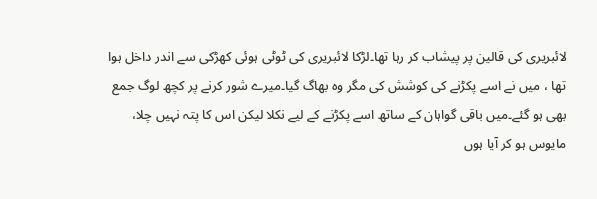لائبریری کی قالین پر پیشاب کر رہا تھا۔لڑکا لائبریری کی ٹوٹی ہوئی کھڑکی سے اندر داخل ہوا تھا ، میں نے اسے پکڑنے کی کوشش کی مگر وہ بھاگ گیا۔میرے شور کرنے پر کچھ لوگ جمع بھی ہو گئے۔میں باقی گواہان کے ساتھ اسے پکڑنے کے لیے نکلا لیکن اس کا پتہ نہیں چلا، مایوس ہو کر آیا ہوں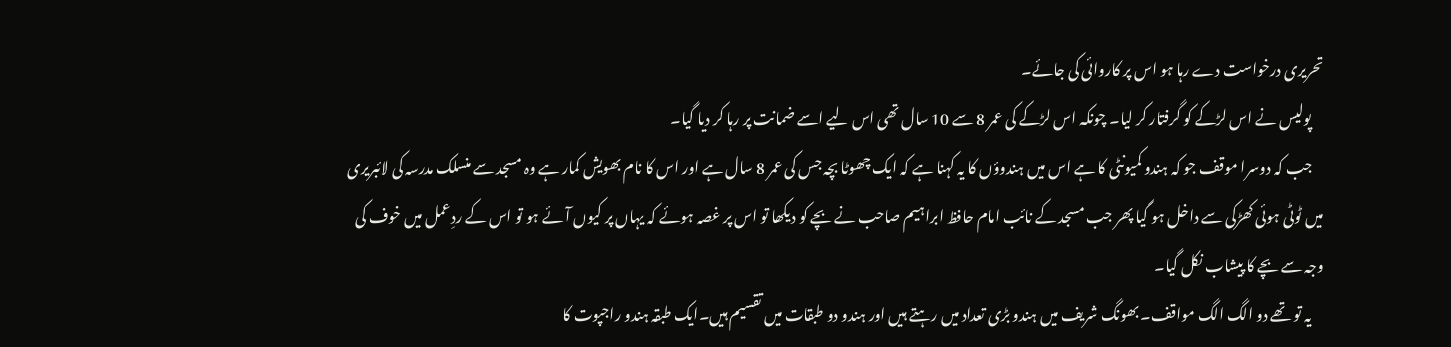تحریری درخواست دے رہا ہو اس پر کاروائی کی جائے۔
    پولیس نے اس لڑکے کو گرفتار کر لیا۔ چونکہ اس لڑکے کی عمر 8 سے 10 سال تھی اس لیے اسے ضمانت پر رہا کر دیا گیا۔
    جب کہ دوسرا موقف جو کہ ہندو کمیونٹی کا ہے اس میں ہندوؤں کا یہ کہنا ہے کہ ایک چھوٹا بچہ جس کی عمر 8 سال ہے اور اس کا نام بھویش کمار ہے وہ مسجد سے منسلک مدرسہ کی لائبریری میں ٹوٹی ہوئی کھڑکی سے داخل ہو گیا پھر جب مسجد کے نائب امام حافظ ابراہیم صاحب نے بچے کو دیکھا تو اس پر غصہ ہوئے کہ یہاں پر کیوں آئے ہو تو اس کے ردِعمل میں خوف کی وجہ سے بچے کا پیشاب نکل گیا۔
    یہ تو تھے دو الگ الگ مواقف۔ بھونگ شریف میں ہندو بڑی تعداد میں رہتے ہیں اور ہندو دو طبقات میں تقسیم ہیں۔ایک طبقہ ہندو راجپوت کا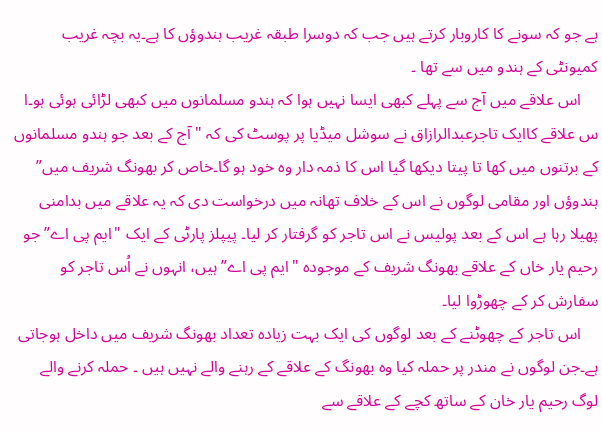ہے جو کہ سونے کا کاروبار کرتے ہیں جب کہ دوسرا طبقہ غریب ہندوؤں کا ہے۔یہ بچہ غریب کمیونٹی کے ہندو میں سے تھا ۔
    اس علاقے میں آج سے پہلے کبھی ایسا نہیں ہوا کہ ہندو مسلمانوں میں کبھی لڑائی ہوئی ہو۔ا س علاقے کاایک تاجرعبدالرازاق نے سوشل میڈیا پر پوسٹ کی کہ "آج کے بعد جو ہندو مسلمانوں کے برتنوں میں کھا تا پیتا دیکھا گیا اس کا ذمہ دار وہ خود ہو گا۔خاص کر بھونگ شریف میں” ہندوؤں اور مقامی لوگوں نے اس کے خلاف تھانہ میں درخواست دی کہ یہ علاقے میں بدامنی پھیلا رہا ہے اس کے بعد پولیس نے اس تاجر کو گرفتار کر لیا۔ پیپلز پارٹی کے ایک "ایم پی اے” جو رحیم یار خاں کے علاقے بھونگ شریف کے موجودہ "ایم پی اے” ہیں، انہوں نے اُس تاجر کو سفارش کر کے چھوڑوا لیا۔
    اس تاجر کے چھوٹنے کے بعد لوگوں کی ایک بہت زیادہ تعداد بھونگ شریف میں داخل ہوجاتی ہے۔جن لوگوں نے مندر پر حملہ کیا وہ بھونگ کے علاقے کے رہنے والے نہیں ہیں ۔ حملہ کرنے والے لوگ رحیم یار خان کے ساتھ کچے کے علاقے سے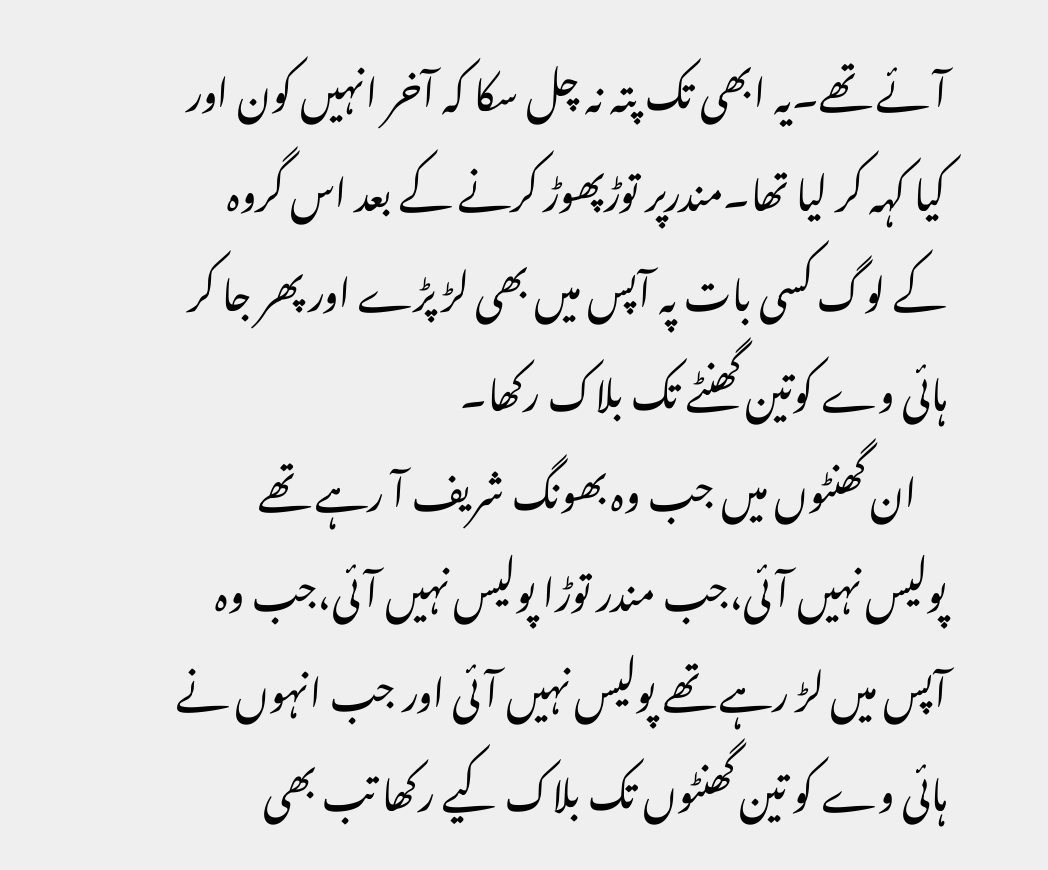آئے تھے۔یہ ابھی تک پتہ نہ چل سکا کہ آخر انہیں کون اور کیا کہہ کر لیا تھا۔مندرپر توڑپھوڑ کرنے کے بعد اس گروہ کے لوگ کسی بات پہ آپس میں بھی لڑ پڑے اور پھر جا کر ہائی وے کوتین گھنٹے تک بلاک رکھا۔
    ان گھنٹوں میں جب وہ بھونگ شریف آ رہے تھے پولیس نہیں آئی،جب مندر توڑا پولیس نہیں آئی،جب وہ آپس میں لڑ رہے تھے پولیس نہیں آئی اور جب انہوں نے ہائی وے کو تین گھنٹوں تک بلاک کیے رکھا تب بھی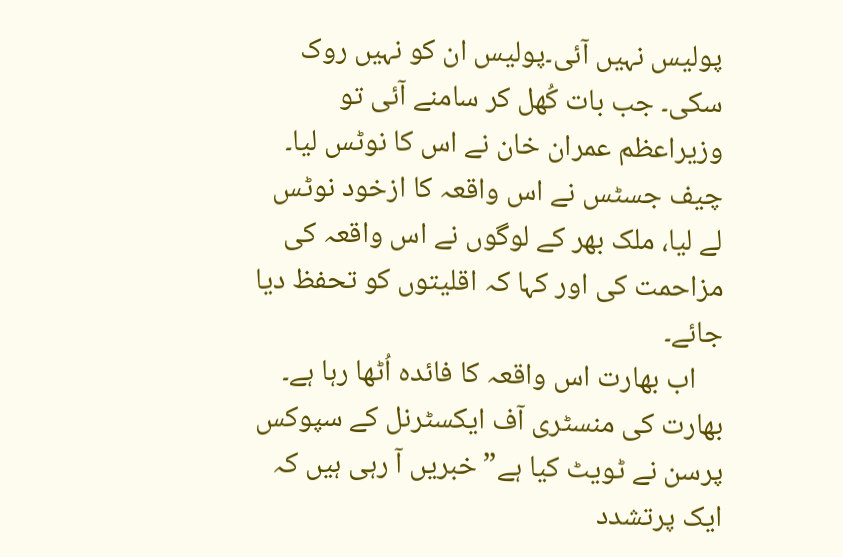پولیس نہیں آئی۔پولیس ان کو نہیں روک سکی۔ جب بات کُھل کر سامنے آئی تو وزیراعظم عمران خان نے اس کا نوٹس لیا۔ چیف جسٹس نے اس واقعہ کا ازخود نوٹس لے لیا، ملک بھر کے لوگوں نے اس واقعہ کی مزاحمت کی اور کہا کہ اقلیتوں کو تحفظ دیا جائے۔
    اب بھارت اس واقعہ کا فائدہ اُٹھا رہا ہے۔ بھارت کی منسٹری آف ایکسٹرنل کے سپوکس پرسن نے ٹویٹ کیا ہے”خبریں آ رہی ہیں کہ ایک پرتشدد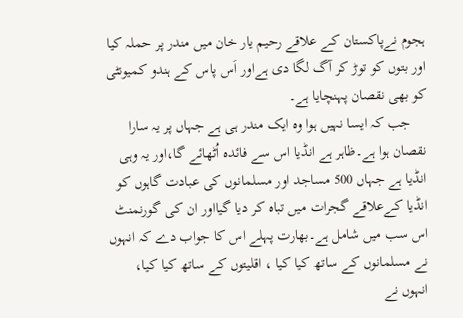ہجوم نےپاکستان کے علاقے رحیم یار خان میں مندر پر حملہ کیا اور بتوں کو توڑ کر آگ لگا دی ہےاور اَس پاس کے ہندو کمیونٹی کو بھی نقصان پہنچایا ہے۔
    جب کہ ایسا نہیں ہوا وہ ایک مندر ہی ہے جہاں پر یہ سارا نقصان ہوا ہے۔ظاہر ہے انڈیا اس سے فائدہ اُٹھائے گا،اور یہ وہی انڈیا ہے جہاں 500 مساجد اور مسلمانوں کی عبادت گاہوں کو انڈیا کےعلاقے گجرات میں تباہ کر دیا گیااور ان کی گورنمنٹ اس سب میں شامل ہے۔بھارت پہلے اس کا جواب دے کہ انہوں نے مسلمانوں کے ساتھ کیا کیا ، اقلیتوں کے ساتھ کیا کیا، انہوں نے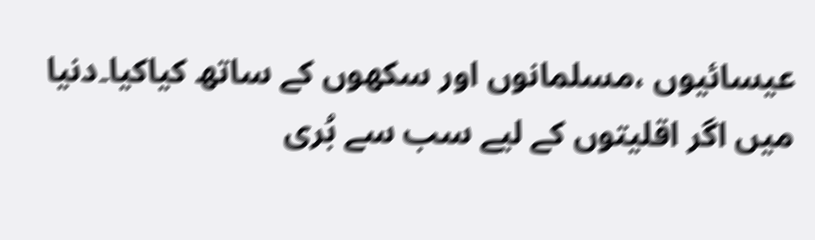عیسائیوں ،مسلمانوں اور سکھوں کے ساتھ کیاکیا۔دنیا میں اگر اقلیتوں کے لیے سب سے بُری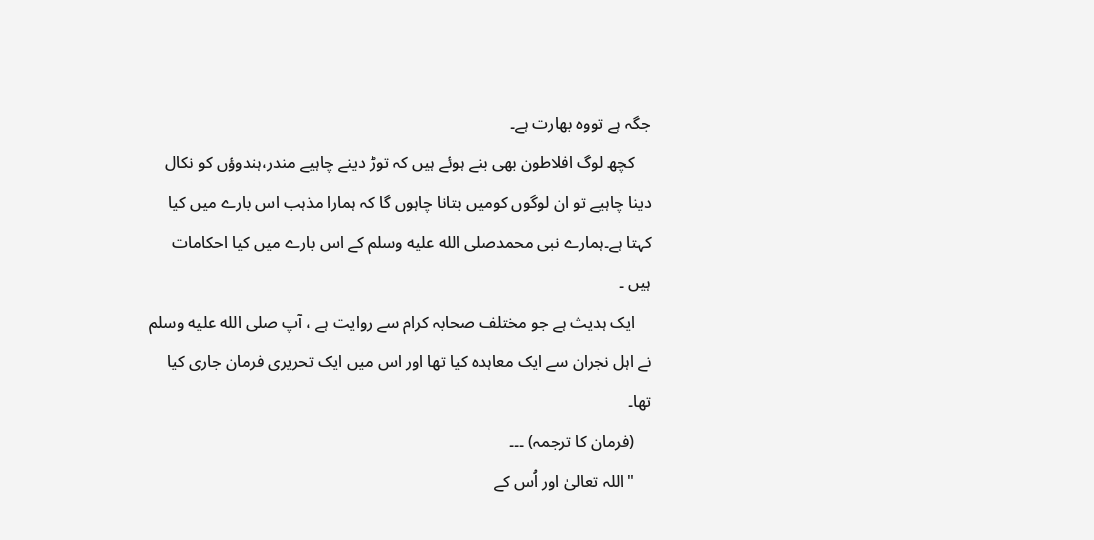جگہ ہے تووہ بھارت ہے۔
    کچھ لوگ افلاطون بھی بنے ہوئے ہیں کہ توڑ دینے چاہیے مندر،ہندوؤں کو نکال دینا چاہیے تو ان لوگوں کومیں بتانا چاہوں گا کہ ہمارا مذہب اس بارے میں کیا کہتا ہے۔ہمارے نبی محمدصلى الله عليه وسلم کے اس بارے میں کیا احکامات ہیں ۔
    ایک ہدیث ہے جو مختلف صحابہ کرام سے روایت ہے ، آپ صلى الله عليه وسلم نے اہل نجران سے ایک معاہدہ کیا تھا اور اس میں ایک تحریری فرمان جاری کیا تھا۔
    (فرمان کا ترجمہ) ۔۔۔
    "اللہ تعالیٰ اور اُس کے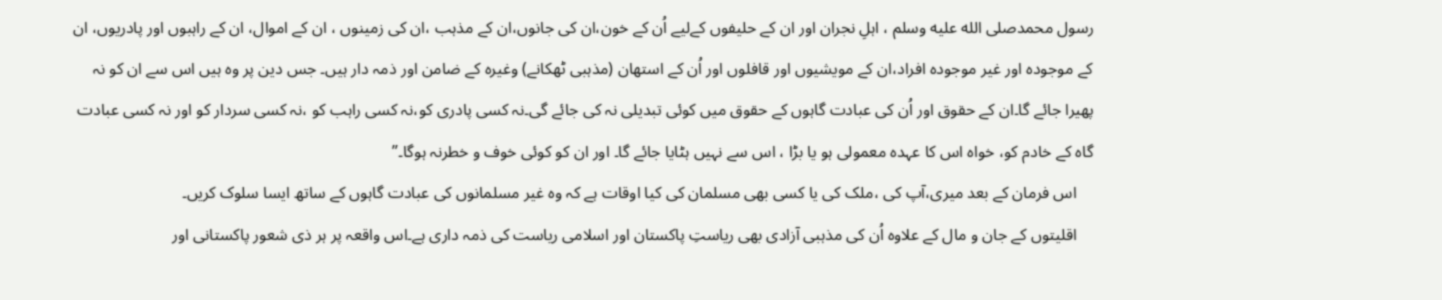رسول محمدصلى الله عليه وسلم ، اہلِ نجران اور ان کے حلیفوں کےلیے اُن کے خون،ان کی جانوں،ان کے مذہب ،ان کی زمینوں ، ان کے اموال، ان کے راہبوں اور پادریوں، ان کے موجودہ اور غیر موجودہ افراد،ان کے مویشیوں اور قافلوں اور اُن کے استھان (مذہبی ٹھکانے) وغیرہ کے ضامن اور ذمہ دار ہیں۔ جس دین پر وہ ہیں اس سے ان کو نہ پھیرا جائے گا۔ان کے حقوق اور اُن کی عبادت گاہوں کے حقوق میں کوئی تبدیلی نہ کی جائے گی۔نہ کسی پادری کو،نہ کسی راہب کو ،نہ کسی سردار کو اور نہ کسی عبادت گاہ کے خادم کو، خواہ اس کا عہدہ معمولی ہو یا بڑا ، اس سے نہیں ہٹایا جائے گا۔ اور ان کو کوئی خوف و خطرنہ ہوگا۔”
    اس فرمان کے بعد میری،آپ کی ،ملک کی یا کسی بھی مسلمان کی کیا اوقات ہے کہ وہ غیر مسلمانوں کی عبادت گاہوں کے ساتھ ایسا سلوک کریں۔
    اقلیتوں کے جان و مال کے علاوہ اُن کی مذہبی آزادی بھی ریاستِ پاکستان اور اسلامی ریاست کی ذمہ داری ہے۔اس واقعہ پر ہر ذی شعور پاکستانی اور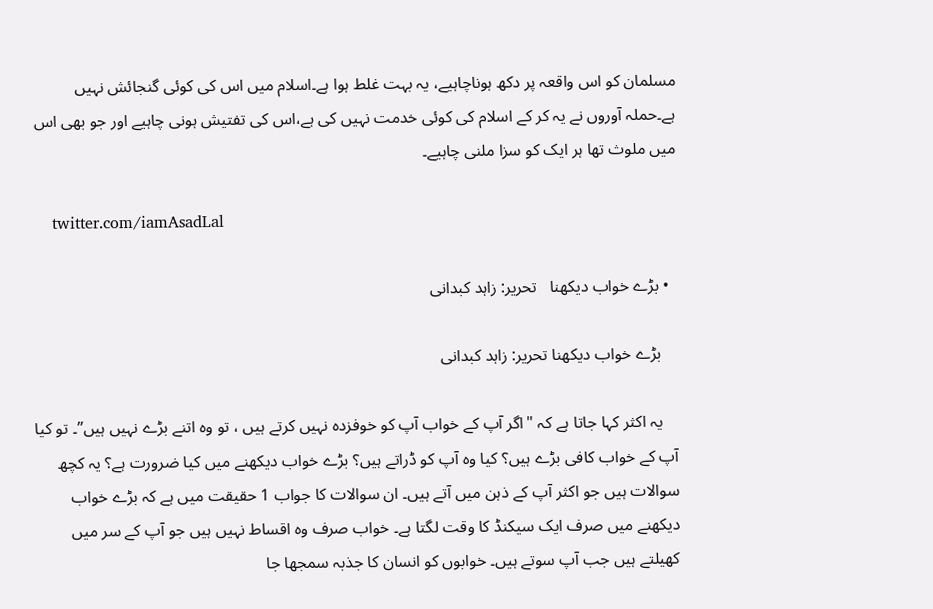مسلمان کو اس واقعہ پر دکھ ہوناچاہیے، یہ بہت غلط ہوا ہے۔اسلام میں اس کی کوئی گنجائش نہیں ہے۔حملہ آوروں نے یہ کر کے اسلام کی کوئی خدمت نہیں کی ہے،اس کی تفتیش ہونی چاہیے اور جو بھی اس میں ملوث تھا ہر ایک کو سزا ملنی چاہیے۔

    twitter.com/iamAsadLal

  • بڑے خواب دیکھنا   تحریر: زاہد کبدانی

    بڑے خواب دیکھنا تحریر: زاہد کبدانی

    یہ اکثر کہا جاتا ہے کہ "اگر آپ کے خواب آپ کو خوفزدہ نہیں کرتے ہیں ، تو وہ اتنے بڑے نہیں ہیں”۔ تو کیا آپ کے خواب کافی بڑے ہیں؟ کیا وہ آپ کو ڈراتے ہیں؟ بڑے خواب دیکھنے میں کیا ضرورت ہے؟ یہ کچھ سوالات ہیں جو اکثر آپ کے ذہن میں آتے ہیں۔ ان سوالات کا جواب 1 حقیقت میں ہے کہ بڑے خواب دیکھنے میں صرف ایک سیکنڈ کا وقت لگتا ہے۔ خواب صرف وہ اقساط نہیں ہیں جو آپ کے سر میں کھیلتے ہیں جب آپ سوتے ہیں۔ خوابوں کو انسان کا جذبہ سمجھا جا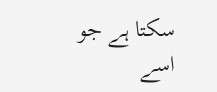سکتا ہے جو اسے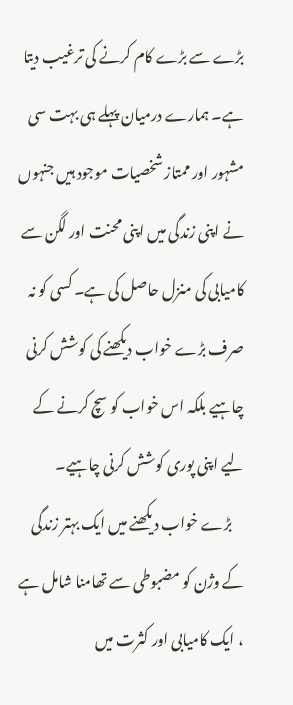بڑے سے بڑے کام کرنے کی ترغیب دیتا ہے۔ ہمارے درمیان پہلے ہی بہت سی مشہور اور ممتاز شخصیات موجود ہیں جنہوں نے اپنی زندگی میں اپنی محنت اور لگن سے کامیابی کی منزل حاصل کی ہے۔ کسی کو نہ صرف بڑے خواب دیکھنے کی کوشش کرنی چاہیے بلکہ اس خواب کو سچ کرنے کے لیے اپنی پوری کوشش کرنی چاہیے۔
    بڑے خواب دیکھنے میں ایک بہتر زندگی کے وژن کو مضبوطی سے تھامنا شامل ہے ، ایک کامیابی اور کثرت میں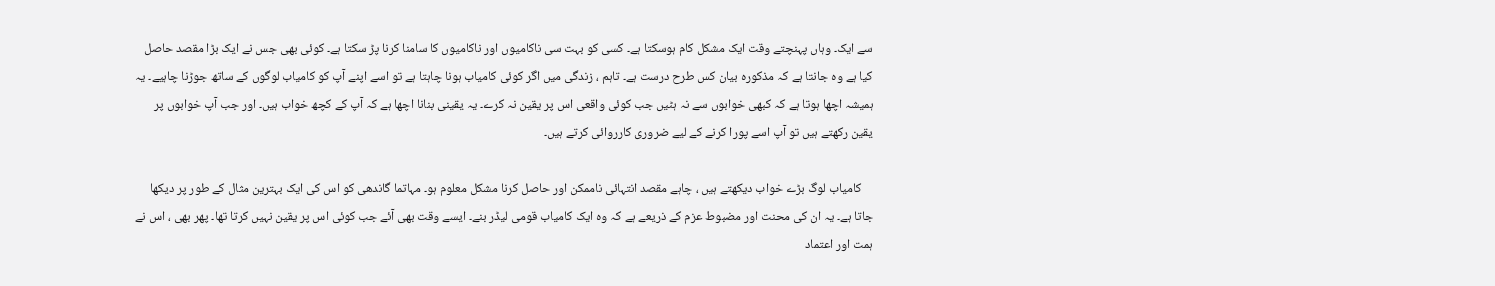سے ایک۔ وہاں پہنچتے وقت ایک مشکل کام ہوسکتا ہے۔ کسی کو بہت سی ناکامیوں اور ناکامیوں کا سامنا کرنا پڑ سکتا ہے۔ کوئی بھی جس نے ایک بڑا مقصد حاصل کیا ہے وہ جانتا ہے کہ مذکورہ بیان کس طرح درست ہے۔ تاہم ، زندگی میں اگر کوئی کامیاب ہونا چاہتا ہے تو اسے اپنے آپ کو کامیاب لوگوں کے ساتھ جوڑنا چاہیے۔ یہ ہمیشہ اچھا ہوتا ہے کہ کبھی خوابوں سے نہ ہٹیں جب کوئی واقعی اس پر یقین نہ کرے۔ یہ یقینی بنانا اچھا ہے کہ آپ کے کچھ خواب ہیں۔ اور جب آپ خوابوں پر یقین رکھتے ہیں تو آپ اسے پورا کرنے کے لیے ضروری کارروائی کرتے ہیں۔

    کامیاب لوگ بڑے خواب دیکھتے ہیں ، چاہے مقصد انتہائی ناممکن اور حاصل کرنا مشکل معلوم ہو۔ مہاتما گاندھی کو اس کی ایک بہترین مثال کے طور پر دیکھا جاتا ہے۔ یہ ان کی محنت اور مضبوط عزم کے ذریعے ہے کہ وہ ایک کامیاب قومی لیڈر بنے۔ ایسے وقت بھی آئے جب کوئی اس پر یقین نہیں کرتا تھا۔ پھر بھی ، اس نے ہمت اور اعتماد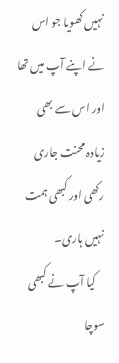نہیں کھویا جو اس نے اپنے آپ میں تھا اور اس سے بھی زیادہ محنت جاری رکھی اور کبھی ہمت نہیں ہاری۔
    کیا آپ نے کبھی سوچا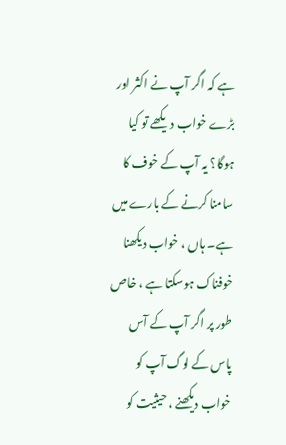ہے کہ اگر آپ نے اکثر اور بڑے خواب دیکھے تو کیا ہوگا؟ یہ آپ کے خوف کا سامنا کرنے کے بارے میں ہے۔ ہاں ، خواب دیکھنا خوفناک ہوسکتا ہے ، خاص طور پر اگر آپ کے آس پاس کے لوگ آپ کو خواب دیکھنے ، حیثیت کو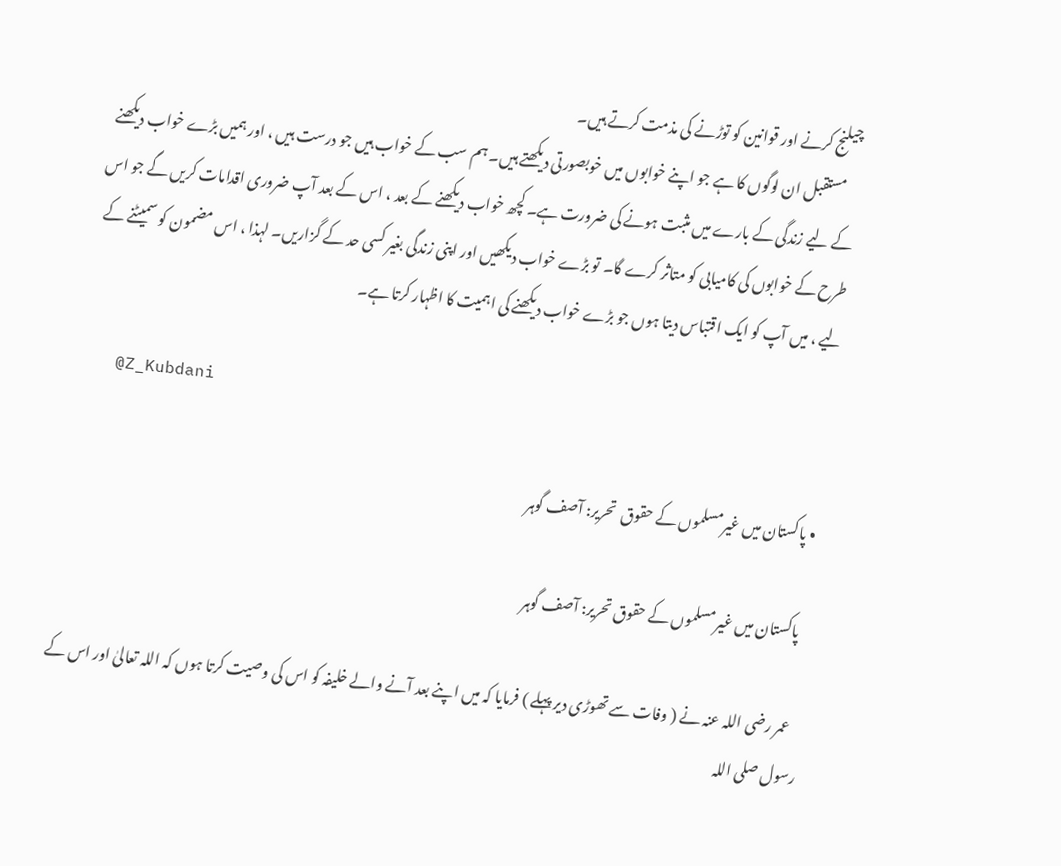چیلنج کرنے اور قوانین کو توڑنے کی مذمت کرتے ہیں۔
    مستقبل ان لوگوں کا ہے جو اپنے خوابوں میں خوبصورتی دیکھتے ہیں۔ ہم سب کے خواب ہیں جو درست ہیں ، اور ہمیں بڑے خواب دیکھنے کے لیے زندگی کے بارے میں مثبت ہونے کی ضرورت ہے۔ کچھ خواب دیکھنے کے بعد ، اس کے بعد آپ ضروری اقدامات کریں گے جو اس طرح کے خوابوں کی کامیابی کو متاثر کرے گا۔ تو بڑے خواب دیکھیں اور اپنی زندگی بغیر کسی حد کے گزاریں۔ لہذا ، اس مضمون کو سمیٹنے کے لیے ، میں آپ کو ایک اقتباس دیتا ہوں جو بڑے خواب دیکھنے کی اہمیت کا اظہار کرتا ہے۔

    @Z_Kubdani

  • پاکستان میں غیرمسلموں کے حقوق  تحریر: آصف گوہر

    پاکستان میں غیرمسلموں کے حقوق تحریر: آصف گوہر

    عمر رضی اللہ عنہ نے ( وفات سے تھوڑی دیر پہلے ) فرمایا کہ میں اپنے بعد آنے والے خلیفہ کو اس کی وصیت کرتا ہوں کہ اللہ تعالیٰ اور اس کے رسول صلی اللہ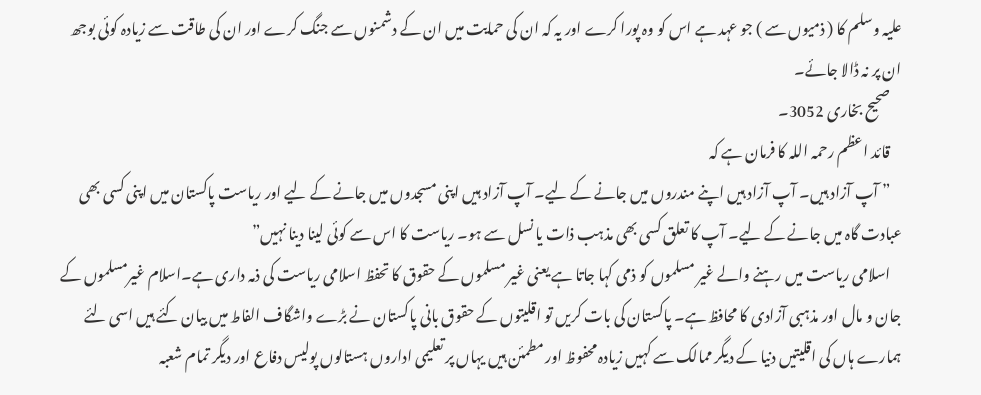علیہ وسلم کا ( ذمیوں سے ) جو عہد ہے اس کو وہ پورا کرے اور یہ کہ ان کی حمایت میں ان کے دشمنوں سے جنگ کرے اور ان کی طاقت سے زیادہ کوئی بوجھ ان پر نہ ڈالا جائے۔
    صحیح بخاری 3052۔
    قائد اعظم رحمہ اللہ کا فرمان ہے کہ
    ” آپ آزاد ہیں۔ آپ آزاد ہیں اپنے مندروں میں جانے کے لیے۔ آپ آزاد ہیں اپنی مسجدوں میں جانے کے لیے اور ریاست پاکستان میں اپنی کسی بھی عبادت گاہ میں جانے کے لیے۔ آپ کا تعلق کسی بھی مذہب ذات یا نسل سے ہو۔ ریاست کا اس سے کوئی لینا دینا نہیں”
    اسلامی ریاست میں رہنے والے غیر مسلموں کو ذمی کہا جاتا ہے یعنی غیر مسلموں کے حقوق کا تحفظ اسلامی ریاست کی ذمہ داری ہے۔اسلام غیرمسلموں کے جان و مال اور مذہبی آزادی کا محافظ ہے۔ پاکستان کی بات کریں تو اقلیتوں کے حقوق بانی پاکستان نے بڑے واشگاف الفاط میں بیان کئے ہیں اسی لئے ہمارے ہاں کی اقلیتیں دنیا کے دیگر ممالک سے کہیں زیادہ محفوظ اور مطمئن ہیں یہاں پر تعلیمی اداروں ہستالوں پولیس دفاع اور دیگر تمام شعبہ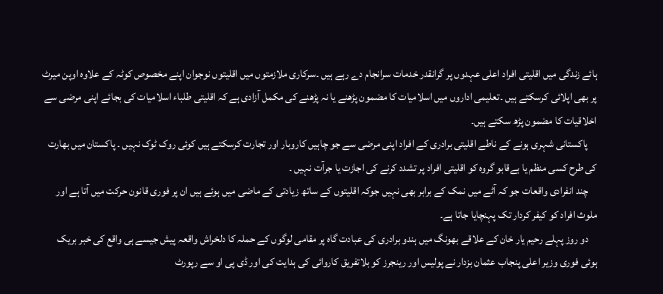ہائے زندگی میں اقلیتی افراد اعلی عہدوں پر گرانقدر خدمات سرانجام دے رہے ہیں ۔سرکاری ملازمتوں میں اقلیتوں نوجوان اپنے مخصوص کوٹہ کے علاوہ اوپن میرٹ پر بھی اپلائی کرسکتے ہیں ۔تعلیمی اداروں میں اسلامیات کا مضمون پڑھنے یا نہ پڑھنے کی مکمل آزادی ہے کہ اقلیتی طلباء اسلامیات کی بجائے اپنی مرضی سے اخلاقیات کا مضمون پڑھ سکتے ہیں۔
    پاکستانی شہری ہونے کے ناطے اقلیتی برادری کے افراد اپنی مرضی سے جو چاہیں کاروبار اور تجارت کرسکتے ہیں کوئی روک ٹوک نہیں ۔ پاکستان میں بھارت کی طرح کسی منظم یا بےقابو گروہ کو اقلیتی افراد پر تشدد کرنے کی اجازت یا جرآت نہیں ۔
    چند انفرادی واقعات جو کہ آٹے میں نمک کے برابر بھی نہیں جوکہ اقلیتوں کے ساتھ زیادتی کے ماضی میں ہوئے ہیں ان پر فوری قانون حرکت میں آتا ہے اور ملوث افراد کو کیفر کردار تک پہنچایا جاتا ہے۔
    دو روز پہلے رحیم یار خان کے علاقے بھونگ میں ہندو برادری کی عبادت گاہ پر مقامی لوگوں کے حملہ کا دلخراش واقعہ پیش جیسے ہی واقع کی خبر بریک ہوئی فوری وزیر اعلی پنجاب عثمان بزدار نے پولیس اور رینجرز کو بلاتفریق کاروائی کی ہدایت کی اور ڈی پی او سے رپورٹ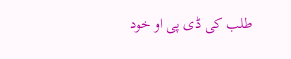طلب کی ڈی پی او خود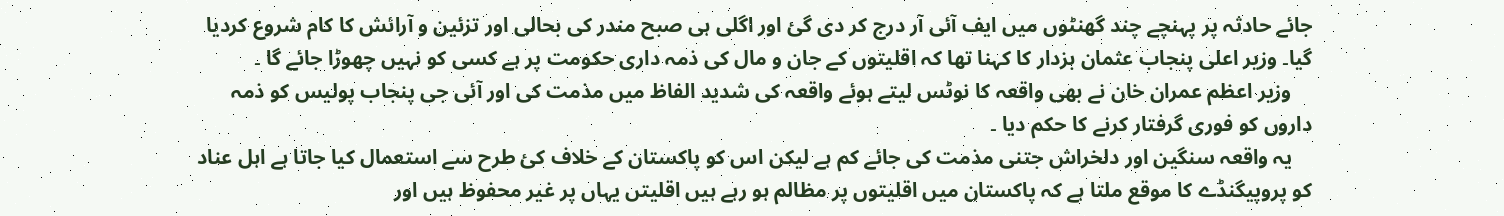جائے حادثہ پر پہنچے چند گھنٹوں میں ایف آئی آر درج کر دی گئ اور اگلی ہی صبح مندر کی بحالی اور تزئین و آرائش کا کام شروع کردیا گیا۔ وزیر اعلی پنجاب عثمان بزدار کا کہنا تھا کہ اقلیتوں کے جان و مال کی ذمہ داری حکومت پر ہے کسی کو نہیں چھوڑا جائے گا ۔
    وزیر اعظم عمران خان نے بھی واقعہ کا نوٹس لیتے ہوئے واقعہ کی شدید الفاظ میں مذمت کی اور آئی جی پنجاب پولیس کو ذمہ داروں کو فوری گرفتار کرنے کا حکم دیا ۔
    یہ واقعہ سنگین اور دلخراش جتنی مذمت کی جائے کم ہے لیکن اس کو پاکستان کے خلاف کئ طرح سے استعمال کیا جاتا ہے اہل عناد کو پروپیگنڈے کا موقع ملتا ہے کہ پاکستان میں اقلیتوں پر مظالم ہو رہے ہیں اقلیتں یہاں پر غیر محفوظ ہیں اور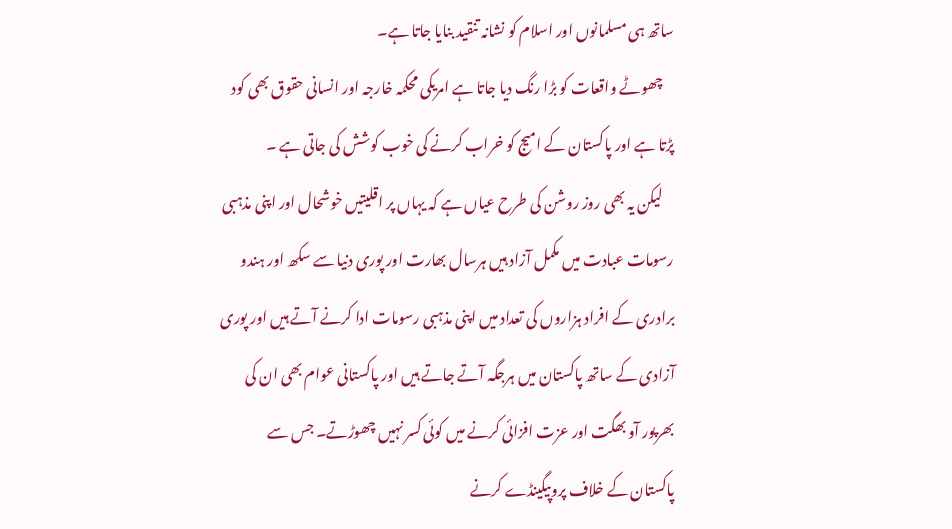ساتھ ہی مسلمانوں اور اسلام کو نشانہ تنقید بنایا جاتا ہے۔
    چھوٹے واقعات کو بڑا رنگ دیا جاتا ہے امریکی محکمہ خارجہ اور انسانی حقوق بھی کود پڑتا ہے اور پاکستان کے امیج کو خراب کرنے کی خوب کوشش کی جاتی ہے ۔
    لیکن یہ بھی روز روشن کی طرح عیاں ہے کہ یہاں پر اقلیتیں خوشحال اور اپنی مذہبی رسومات عبادت میں مکمل آزاد ہیں ہرسال بھارت اور پوری دنیا سے سکھ اور ہندو برادری کے افراد ہزاروں کی تعداد میں اپنی مذہبی رسومات ادا کرنے آتے ہیں اور پوری آزادی کے ساتھ پاکستان میں ہرجگہ آتے جاتے ہیں اور پاکستانی عوام بھی ان کی بھرپور آو بھگت اور عزت افزائی کرنے میں کوئی کسر نہیں چھوڑتے۔ جس سے پاکستان کے خلاف پروپیگینڈے کرنے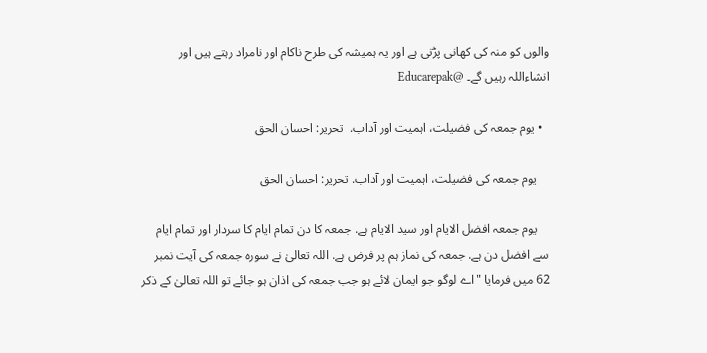والوں کو منہ کی کھانی پڑتی ہے اور یہ ہمیشہ کی طرح ناکام اور نامراد رہتے ہیں اور انشاءاللہ رہیں گے۔ @Educarepak

  • یوم جمعہ کی فضیلت، اہمیت اور آداب.  تحریر: احسان الحق

    یوم جمعہ کی فضیلت، اہمیت اور آداب. تحریر: احسان الحق

    یوم جمعہ افضل الایام اور سید الایام ہے. جمعہ کا دن تمام ایام کا سردار اور تمام ایام سے افضل دن ہے. جمعہ کی نماز ہم پر فرض ہے. اللہ تعالیٰ نے سورہ جمعہ کی آیت نمبر 62 میں فرمایا "اے لوگو جو ایمان لائے ہو جب جمعہ کی اذان ہو جائے تو اللہ تعالیٰ کے ذکر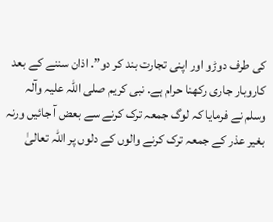کی طرف دوڑو اور اپنی تجارت بند کر دو”. اذان سننے کے بعد کاروبار جاری رکھنا حرام ہے. نبی کریم صلی اللہ علیہ وآلہ وسلم نے فرمایا کہ لوگ جمعہ ترک کرنے سے بعض آ جائیں ورنہ بغیر عذر کے جمعہ ترک کرنے والوں کے دلوں پر اللہ تعالیٰ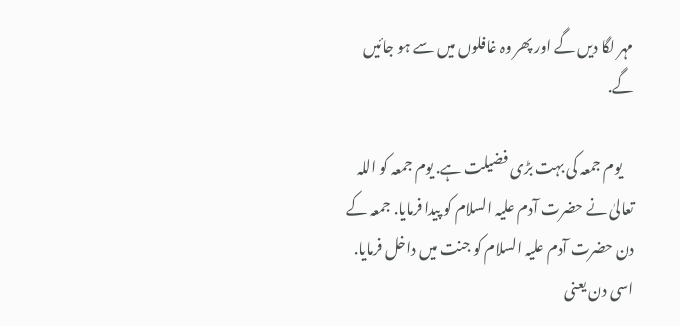مہر لگا دیں گے اور پھر وہ غافلوں میں سے ہو جائیں گے.

    یوم جمعہ کی بہت بڑی فضیلت ہے. یوم جمعہ کو اللہ تعالیٰ نے حضرت آدم علیہ السلام کو پیدا فرمایا. جمعہ کے دن حضرت آدم علیہ السلام کو جنت میں داخل فرمایا. اسی دن یعنی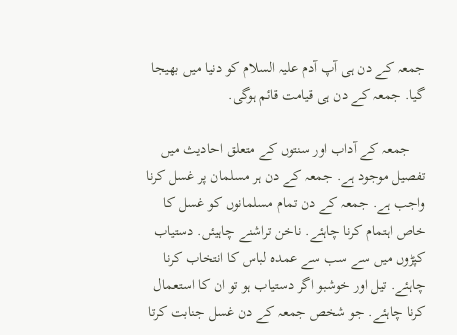جمعہ کے دن ہی آپ آدم علیہ السلام کو دنیا میں بھیجا گیا. جمعہ کے دن ہی قیامت قائم ہوگی.

    جمعہ کے آداب اور سنتوں کے متعلق احادیث میں تفصیل موجود ہے. جمعہ کے دن ہر مسلمان پر غسل کرنا واجب ہے. جمعہ کے دن تمام مسلمانوں کو غسل کا خاص اہتمام کرنا چاہئے. ناخن تراشنے چاہیئں. دستیاب کپڑوں میں سے سب سے عمدہ لباس کا انتخاب کرنا چاہئے. تیل اور خوشبو اگر دستیاب ہو تو ان کا استعمال کرنا چاہئے. جو شخص جمعہ کے دن غسل جنابت کرتا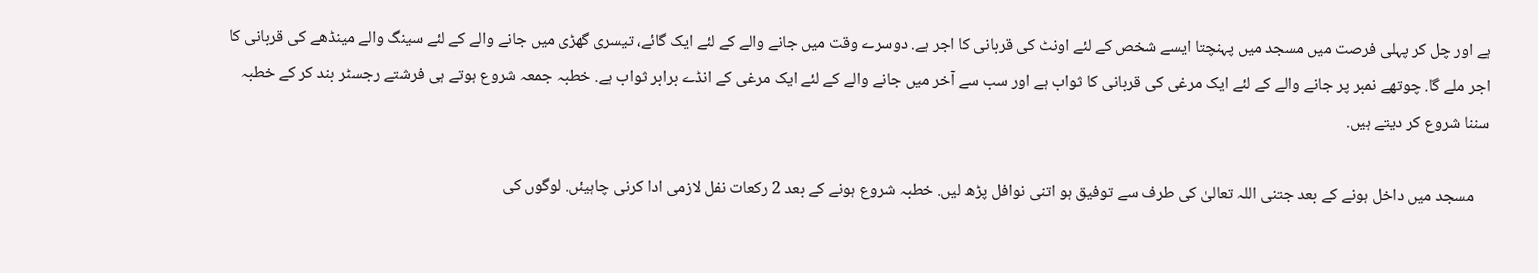ہے اور چل کر پہلی فرصت میں مسجد میں پہنچتا ایسے شخص کے لئے اونٹ کی قربانی کا اجر ہے. دوسرے وقت میں جانے والے کے لئے ایک گائے، تیسری گھڑی میں جانے والے کے لئے سینگ والے مینڈھے کی قربانی کا اجر ملے گا. چوتھے نمبر پر جانے والے کے لئے ایک مرغی کی قربانی کا ثواب ہے اور سب سے آخر میں جانے والے کے لئے ایک مرغی کے انڈے برابر ثواب ہے. خطبہ جمعہ شروع ہوتے ہی فرشتے رجسٹر بند کر کے خطبہ سننا شروع کر دیتے ہیں.

    مسجد میں داخل ہونے کے بعد جتنی اللہ تعالیٰ کی طرف سے توفیق ہو اتنی نوافل پڑھ لیں. خطبہ شروع ہونے کے بعد 2 رکعات نفل لازمی ادا کرنی چاہیئں. لوگوں کی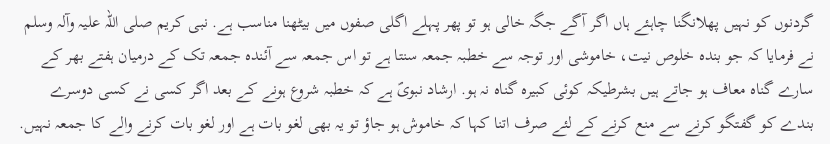گردنوں کو نہیں پھلانگنا چاہئے ہاں اگر آگے جگہ خالی ہو تو پھر پہلے اگلی صفوں میں بیٹھنا مناسب ہے. نبی کریم صلی اللہ علیہ وآلہ وسلم نے فرمایا کہ جو بندہ خلوص نیت، خاموشی اور توجہ سے خطبہ جمعہ سنتا ہے تو اس جمعہ سے آئندہ جمعہ تک کے درمیان ہفتے بھر کے سارے گناہ معاف ہو جاتے ہیں بشرطیکہ کوئی کبیرہ گناہ نہ ہو. ارشاد نبویؐ ہے کہ خطبہ شروع ہونے کے بعد اگر کسی نے کسی دوسرے بندے کو گفتگو کرنے سے منع کرنے کے لئے صرف اتنا کہا کہ خاموش ہو جاؤ تو یہ بھی لغو بات ہے اور لغو بات کرنے والے کا جمعہ نہیں.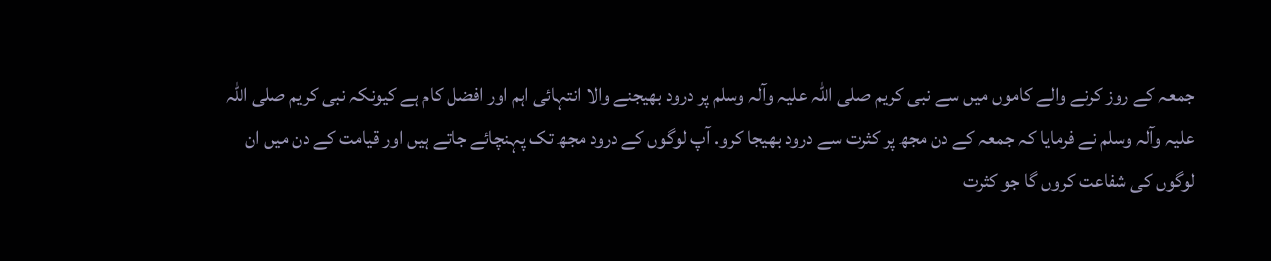جمعہ کے روز کرنے والے کاموں میں سے نبی کریم صلی اللہ علیہ وآلہ وسلم پر درود بھیجنے والا انتہائی اہم اور افضل کام ہے کیونکہ نبی کریم صلی اللہ علیہ وآلہ وسلم نے فرمایا کہ جمعہ کے دن مجھ پر کثرت سے درود بھیجا کرو. آپ لوگوں کے درود مجھ تک پہنچائے جاتے ہیں اور قیامت کے دن میں ان لوگوں کی شفاعت کروں گا جو کثرت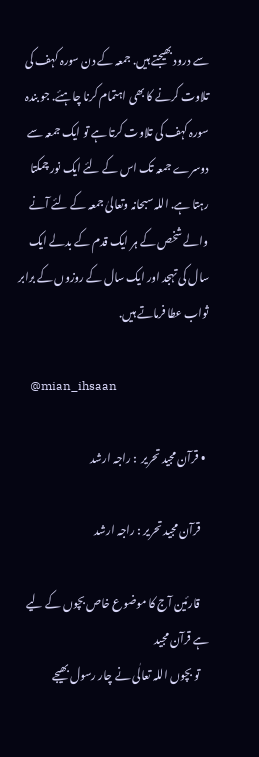سے درود بھیجتے ہیں. جمعہ کے دن سورہ کہف کی تلاوت کرنے کا بھی اہتمام کرنا چاہئے. جو بندہ سورہ کہف کی تلاوت کرتا ہے تو ایک جمعہ سے دوسرے جمعہ تک اس کے لئے ایک نور چمکتا رہتا ہے. اللہ سبحانہ وتعالیٰ جمعہ کے لئے آنے والے شخص کے ہر ایک قدم کے بدلے ایک سال کی تہجد اور ایک سال کے روزوں کے برابر ثواب عطا فرماتے ہیں.

    @mian_ihsaan

  • قرآن مجید تحریر  : راجہ ارشد

    قرآن مجید تحریر : راجہ ارشد

    قارئین آج کا موضوع خاص بچوں کے لیے ہے قرآن مجید
    تو بچوں اللہ تعالٰی نے چار رسول بھیجے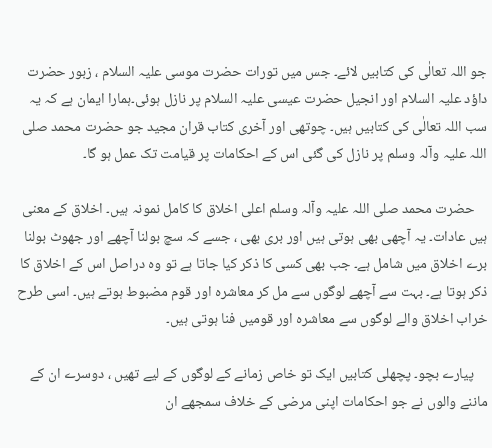جو اللہ تعالٰی کی کتابیں لائے۔ جس میں تورات حضرت موسی علیہ السلام ، زبور حضرت داؤد علیہ السلام اور انجیل حضرت عیسی علیہ السلام پر نازل ہوئی۔ہمارا ایمان ہے کہ یہ سب اللہ تعالٰی کی کتابیں ہیں۔ چوتھی اور آخری کتاب قران مجید جو حضرت محمد صلی اللہ علیہ وآلہ وسلم پر نازل کی گئی اس کے احکامات پر قیامت تک عمل ہو گا۔

    حضرت محمد صلی اللہ علیہ وآلہ وسلم اعلی اخلاق کا کامل نمونہ ہیں۔ اخلاق کے معنی ہیں عادات۔ یہ آچھی بھی ہوتی ہیں اور بری بھی ، جسے کہ سچ بولنا آچھے اور جھوٹ بولنا برے اخلاق میں شامل ہے۔ جب بھی کسی کا ذکر کیا جاتا ہے تو وہ دراصل اس کے اخلاق کا ذکر ہوتا ہے۔ بہت سے آچھے لوگوں سے مل کر معاشرہ اور قوم مضبوط ہوتے ہیں۔ اسی طرح خراب اخلاق والے لوگوں سے معاشرہ اور قومیں فنا ہوتی ہیں۔

    پیارے بچو۔ پچھلی کتابیں ایک تو خاص زمانے کے لوگوں کے لیے تھیں ، دوسرے ان کے ماننے والوں نے جو احکامات اپنی مرضی کے خلاف سمجھے ان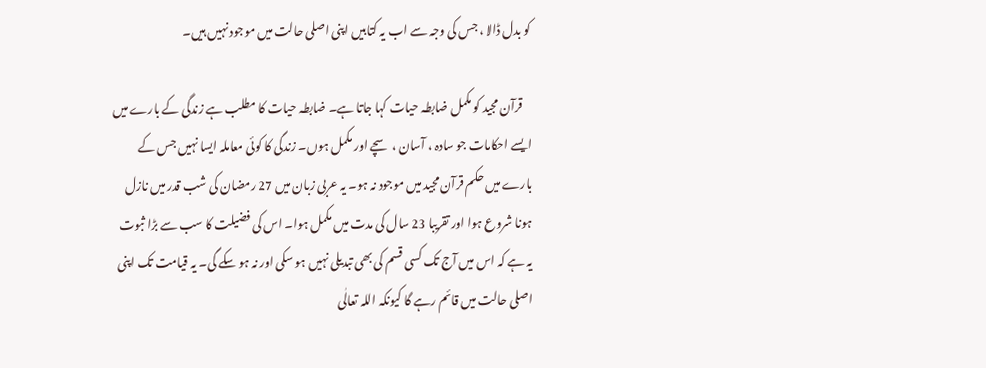کو بدل ڈالا ، جس کی وجہ سے اب یہ کتابیں اپنی اصلی حالت میں موجود نہیں ہیں۔

    قرآن مجید کو مکمل ضابطہ حیات کہا جاتا ہے۔ ضابطہ حیات کا مطلب ہے زندگی کے بارے میں ایسے احکامات جو سادہ ، آسان ، سچے اور مکمل ہوں۔ زندگی کا کوئی معاملہ ایسا نہیں جس کے بارے میں حکم قرآن مجید میں موجود نہ ہو۔ یہ عربی زبان میں 27 رمضان کی شب قدر میں نازل ہونا شروع ہوا اور تقریبا 23 سال کی مدت میں مکمل ہوا۔ اس کی فضیلت کا سب سے بڑا ثبوت یہ ہے کہ اس میں آج تک کسی قسم کی بھی تبدیلی نہیں ہو سکی اور نہ ہو سکے گی۔ یہ قیامت تک اپنی اصلی حالت میں قائم رہے گا کیونکہ اللہ تعالٰی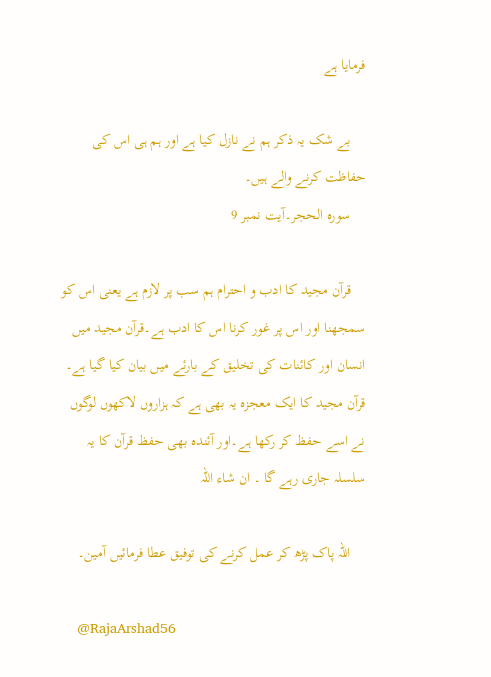فرمایا ہے

    بے شک یہ ذکر ہم نے نازل کیا ہے اور ہم ہی اس کی حفاظت کرنے والے ہیں۔
    سورہ الحجر۔آیت نمبر 9

    قرآن مجید کا ادب و احترام ہم سب پر لازم ہے یعنی اس کو سمجھنا اور اس پر غور کرنا اس کا ادب ہے۔قرآن مجید میں انسان اور کائنات کی تخلیق کے بارئے میں بیان کیا گیا ہے۔ قرآن مجید کا ایک معجزہ یہ بھی ہے کہ ہزاروں لاکھوں لوگوں نے اسے حفظ کر رکھا ہے۔اور آئندہ بھی حفظ قرآن کا یہ سلسلہ جاری رہے گا ۔ ان شاء اللہ

    اللہ پاک پڑھ کر عمل کرنے کی توفیق عطا فرمائیں آمین۔

    @RajaArshad56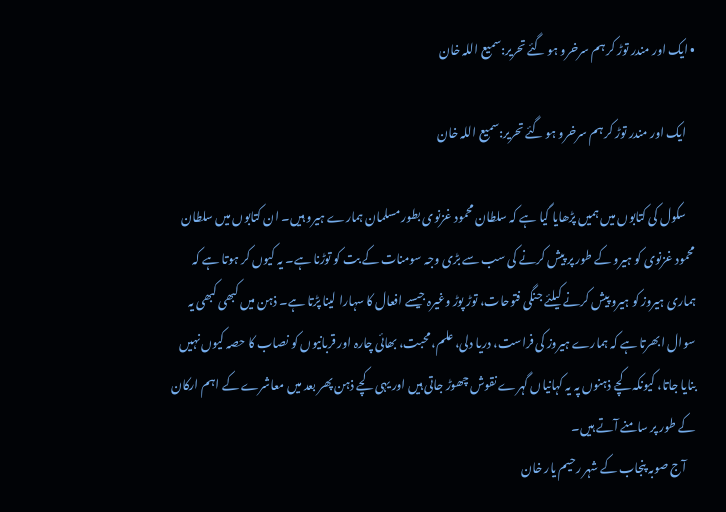• ایک اور مندر توڑ کر ہم سرخرو ہو گئے تحریر:سمیع اللہ خان

    ایک اور مندر توڑ کر ہم سرخرو ہو گئے تحریر:سمیع اللہ خان

    سکول کی کتابوں میں ہمیں پڑھایا گیا ہے کہ سلطان محمود غزنوی بطور مسلمان ہمارے ہیرو ہیں۔ ان کتابوں میں سلطان محمود غزنوی کو ہیرو کے طور پر پیش کرنے کی سب سے بڑی وجہ سومنات کے بت کو توڑنا ہے۔ یہ کیوں کر ہوتا ہے کہ ہماری ہیروز کو ہیرو پیش کرنے کیلئے جنگی فتوحات، توڑ پوڑ وغیرہ جیسے افعال کا سہارا لینا پڑتا ہے۔ ذہن میں کبھی کبھی یہ سوال ابھرتا ہے کہ ہمارے ہیروز کی فراست، دریا دلی، علم، محبت، بھائی چارہ اور قربانیوں کو نصاب کا حصہ کیوں نہیں بنایا جاتا، کیونکہ کچے ذہنوں پہ یہ کہانیاں گہرے نقوش چھوڑ جاتی ہیں اور یہی کچے ذہن پھر بعد میں معاشرے کے اہم ارکان کے طور پر سامنے آتے ہیں۔
    آج صوبہ پنجاب کے شہر رحیم یار خان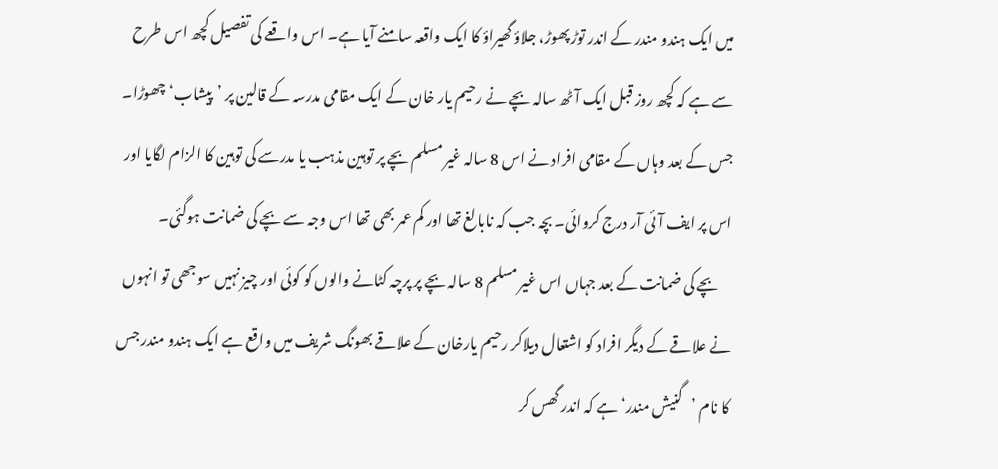میں ایک ہندو مندر کے اندر توڑ پھوڑ، جلاؤ گھیراؤ کا ایک واقعہ سامنے آیا ہے۔ اس واقعے کی تفصیل کچھ اس طرح سے ہے کہ کچھ روز قبل ایک آٹھ سالہ بچے نے رحیم یار خان کے ایک مقامی مدرسہ کے قالین پر ’پیشاب‘ چھوڑا۔ جس کے بعد وہاں کے مقامی افراد نے اس 8 سالہ غیر مسلم بچے پر توہین مذہب یا مدرسے کی توہین کا الزام لگایا اور اس پر ایف آئی آر درج کروائی۔ بچہ جب کہ نابالغ تھا اور کم عمر بھی تھا اس وجہ سے بچے کی ضمانت ہوگئی۔
    بچے کی ضمانت کے بعد جہاں اس غیر مسلم 8 سالہ بچے پر پرچہ کٹانے والوں کو کوئی اور چیز نہیں سوجھی تو انہوں نے علاقے کے دیگر افراد کو اشتعال دیلاکر رحیم یارخان کے علاقے بھونگ شریف میں واقع ہے ایک ہندو مندر جس کا نام ’گنیش مندر‘ ہے کہ اندر گھس کر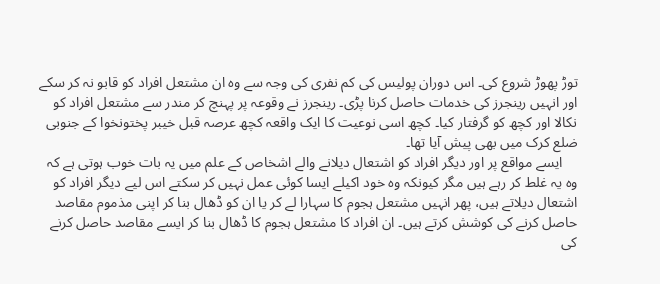توڑ پھوڑ شروع کی۔ اس دوران پولیس کی کم نفری کی وجہ سے وہ ان مشتعل افراد کو قابو نہ کر سکے اور انہیں رینجرز کی خدمات حاصل کرنا پڑی۔ رینجرز نے وقوعہ پر پہنچ کر مندر سے مشتعل افراد کو نکالا اور کچھ کو گرفتار کیا۔ کچھ اسی نوعیت کا ایک واقعہ کچھ عرصہ قبل خیبر پختونخوا کے جنوبی ضلع کرک میں بھی پیش آیا تھا۔
    ایسے مواقع پر اور دیگر افراد کو اشتعال دیلانے والے اشخاص کے علم میں یہ بات خوب ہوتی ہے کہ وہ یہ غلط کر رہے ہیں مگر کیونکہ وہ خود اکیلے ایسا کوئی عمل نہیں کر سکتے اس لیے دیگر افراد کو اشتعال دیلاتے ہیں، پھر انہیں مشتعل ہجوم کا سہارا لے کر یا ان کو ڈھال بنا کر اپنی مذموم مقاصد حاصل کرنے کی کوشش کرتے ہیں۔ ان افراد کا مشتعل ہجوم کا ڈھال بنا کر ایسے مقاصد حاصل کرنے کی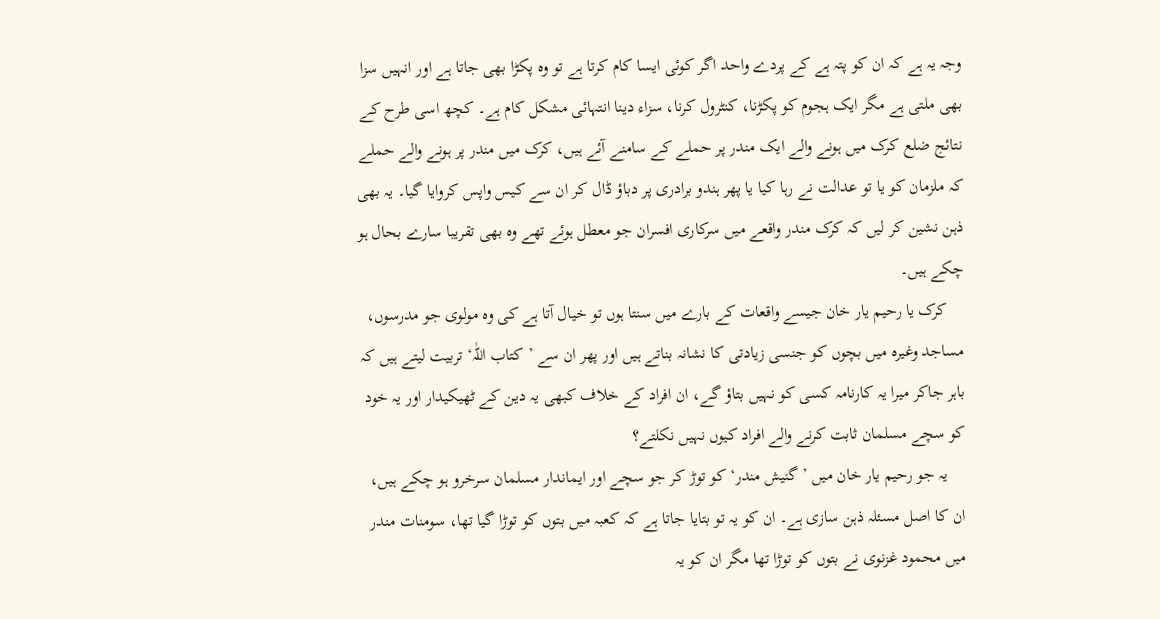وجہ یہ ہے کہ ان کو پتہ ہے کے پردے واحد اگر کوئی ایسا کام کرتا ہے تو وہ پکڑا بھی جاتا ہے اور انہیں سزا بھی ملتی ہے مگر ایک ہجوم کو پکڑنا، کنٹرول کرنا، سزاء دینا انتہائی مشکل کام ہے۔ کچھ اسی طرح کے نتائج ضلع کرک میں ہونے والے ایک مندر پر حملے کے سامنے آئے ہیں، کرک میں مندر پر ہونے والے حملے کہ ملزمان کو یا تو عدالت نے رہا کیا یا پھر ہندو برادری پر دباؤ ڈال کر ان سے کیس واپس کروایا گیا۔ یہ بھی ذہن نشین کر لیں کہ کرک مندر واقعے میں سرکاری افسران جو معطل ہوئے تھے وہ بھی تقریبا سارے بحال ہو چکے ہیں۔
    کرک یا رحیم یار خان جیسے واقعات کے بارے میں سنتا ہوں تو خیال آتا ہے کی وہ مولوی جو مدرسوں، مساجد وغیرہ میں بچوں کو جنسی زیادتی کا نشانہ بناتے ہیں اور پھر ان سے ’کتاب اللّٰہ‘ تربیت لیتے ہیں کہ باہر جاکر میرا یہ کارنامہ کسی کو نہیں بتاؤ گے، ان افراد کے خلاف کبھی یہ دین کے ٹھیکیدار اور یہ خود کو سچے مسلمان ثابت کرنے والے افراد کیوں نہیں نکلتے؟
    یہ جو رحیم یار خان میں ’گنیش مندر‘ کو توڑ کر جو سچے اور ایماندار مسلمان سرخرو ہو چکے ہیں، ان کا اصل مسئلہ ذہن سازی ہے۔ ان کو یہ تو بتایا جاتا ہے کہ کعبہ میں بتوں کو توڑا گیا تھا، سومنات مندر میں محمود غزنوی نے بتوں کو توڑا تھا مگر ان کو یہ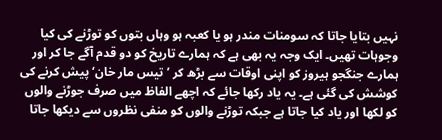نہیں بتایا جاتا کہ سومنات مندر ہو یا کعبہ ہو وہاں بتوں کو توڑنے کی کیا وجوہات تھیں۔ ایک وجہ یہ بھی ہے کہ ہمارے تاریخ کو دو قدم آگے جا کر اور ہمارے جنگجو ہیروز کو اپنی اوقات سے بڑھ کر ’تیس مار خان‘ پیش کرنے کی کوشش کی گئی ہے۔ یہ یاد رکھا جائے کہ اچھے الفاظ میں صرف جوڑنے والوں کو لکھا اور یاد کیا جاتا ہے جبکہ توڑنے والوں کو منفی نظروں سے دیکھا جاتا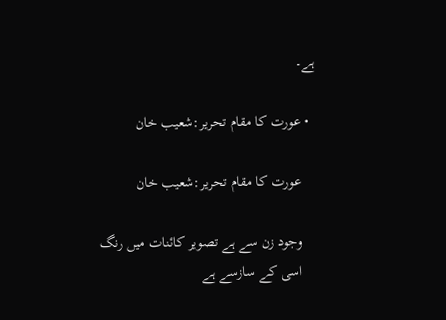ہے۔

  • عورت کا مقام تحریر:شعیب خان

    عورت کا مقام تحریر:شعیب خان

    وجود زن سے ہے تصویر کائنات میں رنگ
    اسی کے سازسے ہے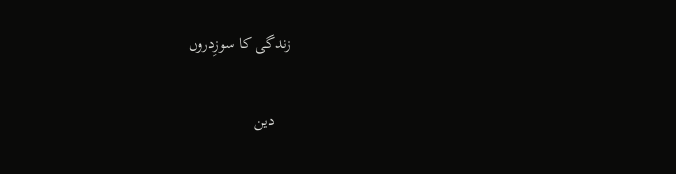زندگی کا سوزِدروں

    دین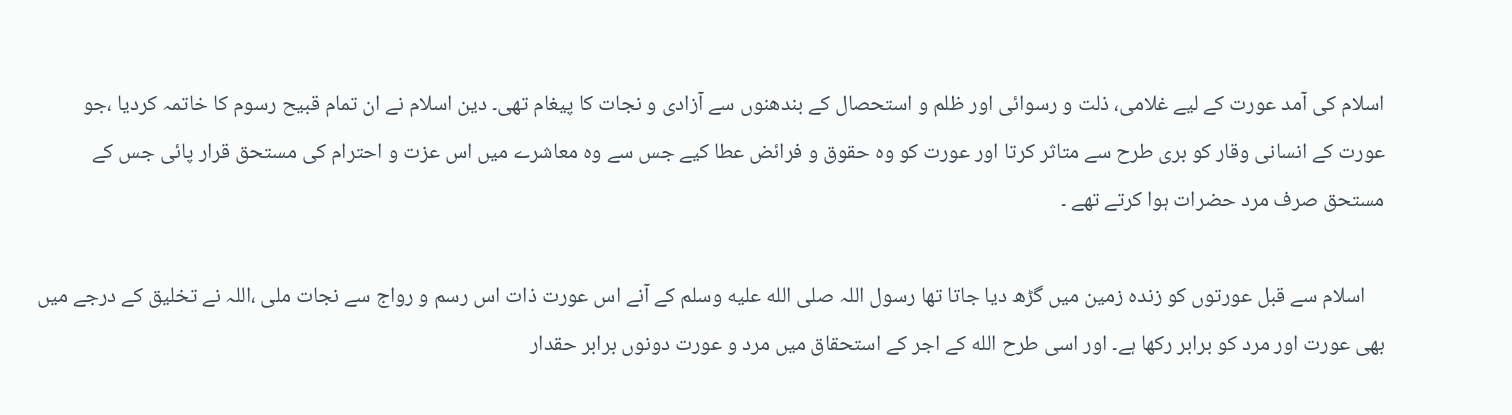اسلام کی آمد عورت کے لیے غلامی، ذلت و رسوائی اور ظلم و استحصال کے بندھنوں سے آزادی و نجات کا پیغام تھی۔ دین اسلام نے ان تمام قبیح رسوم کا خاتمہ کردیا ،جو عورت کے انسانی وقار کو بری طرح سے متاثر کرتا اور عورت کو وہ حقوق و فرائض عطا کیے جس سے وہ معاشرے میں اس عزت و احترام کی مستحق قرار پائی جس کے مستحق صرف مرد حضرات ہوا کرتے تھے ۔

    اسلام سے قبل عورتوں کو زندہ زمین میں گڑھ دیا جاتا تھا رسول اللہ صلى الله عليه وسلم کے آنے اس عورت ذات اس رسم و رواج سے نجات ملی ،اللہ نے تخلیق کے درجے میں بھی عورت اور مرد کو برابر رکھا ہے۔ اور اسی طرح الله کے اجر کے استحقاق میں مرد و عورت دونوں برابر حقدار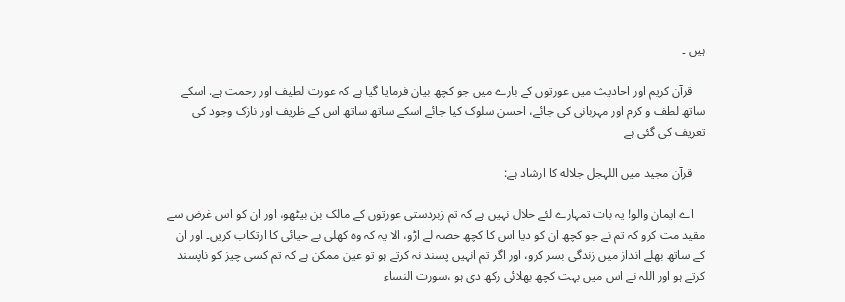ہیں ۔

    قرآن کریم اور احادیث میں عورتوں کے بارے میں جو کچھ بیان فرمایا گیا ہے کہ عورت لطیف اور رحمت ہے. اسکے ساتھ لطف و کرم اور مہربانی کی جائے، احسن سلوک کیا جائے اسکے ساتھ ساتھ اس کے ظریف اور نازک وجود کی تعریف کی گئی ہے

    قرآن مجید میں اللہجل جلاله کا ارشاد ہے:

    اے ایمان والو! یہ بات تمہارے لئے حلال نہیں ہے کہ تم زبردستی عورتوں کے مالک بن بیٹھو، اور ان کو اس غرض سے مقید مت کرو کہ تم نے جو کچھ ان کو دیا اس کا کچھ حصہ لے اڑو، الا یہ کہ وہ کھلی بے حیائی کا ارتکاب کریں۔ اور ان کے ساتھ بھلے انداز میں زندگی بسر کرو، اور اگر تم انہیں پسند نہ کرتے ہو تو عین ممکن ہے کہ تم کسی چیز کو ناپسند کرتے ہو اور اللہ نے اس میں بہت کچھ بھلائی رکھ دی ہو ،سورت النساء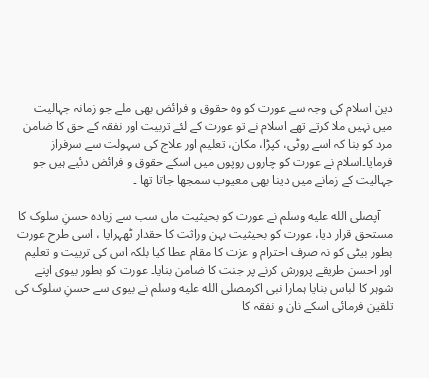دین اسلام کی وجہ سے عورت کو وہ حقوق و فرائض بھی ملے جو زمانہ جہالیت میں نہیں ملا کرتے تھے اسلام نے تو عورت کے لئے تربیت اور نفقہ کے حق کا ضامن مرد کو بنا کہ اسے روٹی، کپڑا، مکان، تعلیم اور علاج کی سہولت سے سرفراز فرمایا۔اسلام نے عورت کو چاروں روپوں میں اسکے حقوق و فرائض دئیے ہیں جو جہالیت کے زمانے میں دینا بھی معیوب سمجھا جاتا تھا ۔

    آپصلى الله عليه وسلم نے عورت کو بحیثیت ماں سب سے زیادہ حسنِ سلوک کا مستحق قرار دیا، عورت کو بحيثيت بہن وراثت کا حقدار ٹھہرایا ، اسی طرح عورت بطور بیٹی کو نہ صرف احترام و عزت کا مقام عطا کیا بلکہ اس کی تربیت و تعلیم اور احسن طریقے پرورش کرنے پر جنت کا ضامن بنایا۔ عورت کو بطور بیوی اپنے شوہر کا لباس بنایا ہمارا نبی اکرمصلى الله عليه وسلم نے بیوی سے حسنِ سلوک کی تلقین فرمائی اسکے نان و نفقہ کا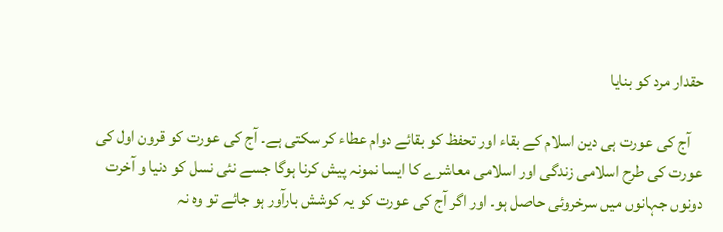حقدار مرد کو بنایا

    آج کی عورت ہی دین اسلام کے بقاء اور تحفظ کو بقائے دوام عطاء کر سکتی ہے۔ آج کی عورت کو قرون اول کی عورت کی طرح اسلامی زندگی اور اسلامی معاشرے کا ایسا نمونہ پیش کرنا ہوگا جسے نئی نسل کو دنیا و آخرت دونوں جہانوں میں سرخروئی حاصل ہو۔ اور اگر آج کی عورت کو یہ کوشش بارآور ہو جائے تو وہ نہ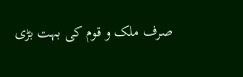صرف ملک و قوم کی بہت بڑی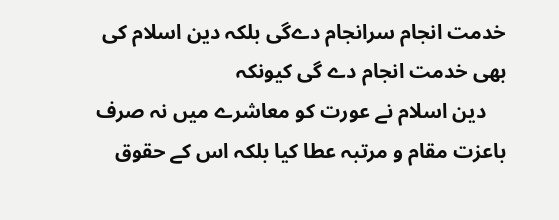خدمت انجام سرانجام دےگی بلکہ دین اسلام کی بھی خدمت انجام دے گی کیونکہ
    دین اسلام نے عورت کو معاشرے میں نہ صرف باعزت مقام و مرتبہ عطا کیا بلکہ اس کے حقوق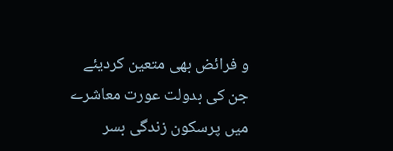و فرائض بھی متعین کردیئے جن کی بدولت عورت معاشرے میں پرسکون زندگی بسر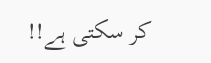کر سکتی ہے!!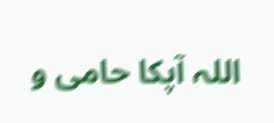اللہ آپکا حامی و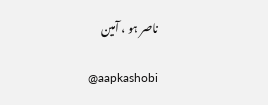ناصر ہو ، آمین

    @aapkashobi